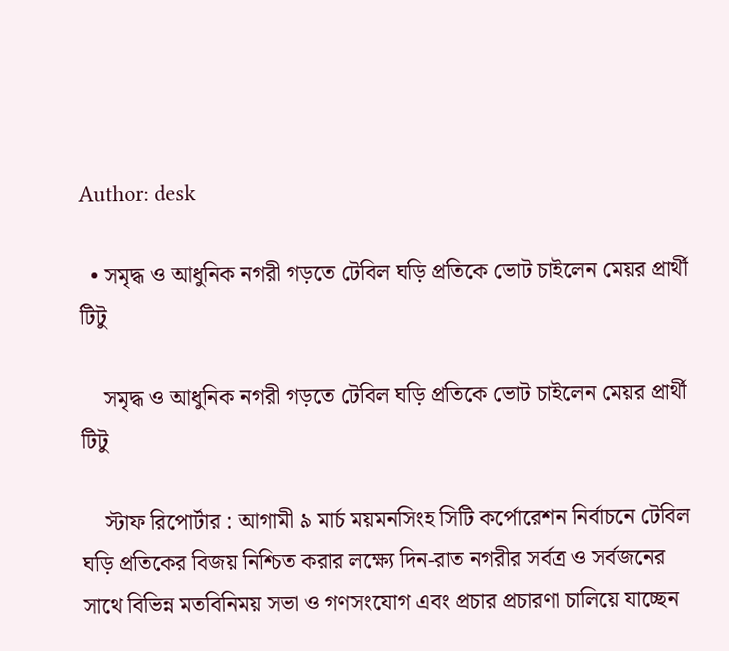Author: desk

  • সমৃদ্ধ ও আধুনিক নগরী গড়তে টেবিল ঘড়ি প্রতিকে ভোট চাইলেন মেয়র প্রার্থী টিটু

    সমৃদ্ধ ও আধুনিক নগরী গড়তে টেবিল ঘড়ি প্রতিকে ভোট চাইলেন মেয়র প্রার্থী টিটু

    স্টাফ রিপোর্টার : আগামী ৯ মার্চ ময়মনসিংহ সিটি কর্পোরেশন নির্বাচনে টেবিল ঘড়ি প্রতিকের বিজয় নিশ্চিত করার লক্ষ্যে দিন-রাত নগরীর সর্বত্র ও সর্বজনের সাথে বিভিন্ন মতবিনিময় সভা ও গণসংযোগ এবং প্রচার প্রচারণা চালিয়ে যাচ্ছেন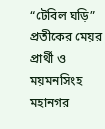“টেবিল ঘড়ি” প্রতীকের মেয়র প্রার্থী ও ময়মনসিংহ মহানগর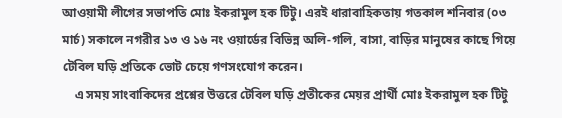আওয়ামী লীগের সভাপতি মোঃ ইকরামুল হক টিটু। এরই ধারাবাহিকতায় গতকাল শনিবার (০৩ মার্চ) সকালে নগরীর ১৩ ও ১৬ নং ওয়ার্ডের বিভিন্ন অলি-গলি, বাসা, বাড়ির মানুষের কাছে গিয়ে টেবিল ঘড়ি প্রতিকে ভোট চেয়ে গণসংযোগ করেন।
    এ সময় সাংবাকিদের প্রশ্নের উত্তরে টেবিল ঘড়ি প্রতীকের মেয়র প্রার্থী মোঃ ইকরামুল হক টিটু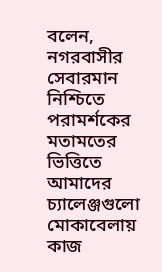বলেন, নগরবাসীর সেবারমান নিশ্চিতে পরামর্শকের মতামতের ভিত্তিতে আমাদের চ্যালেঞ্জগুলো মোকাবেলায় কাজ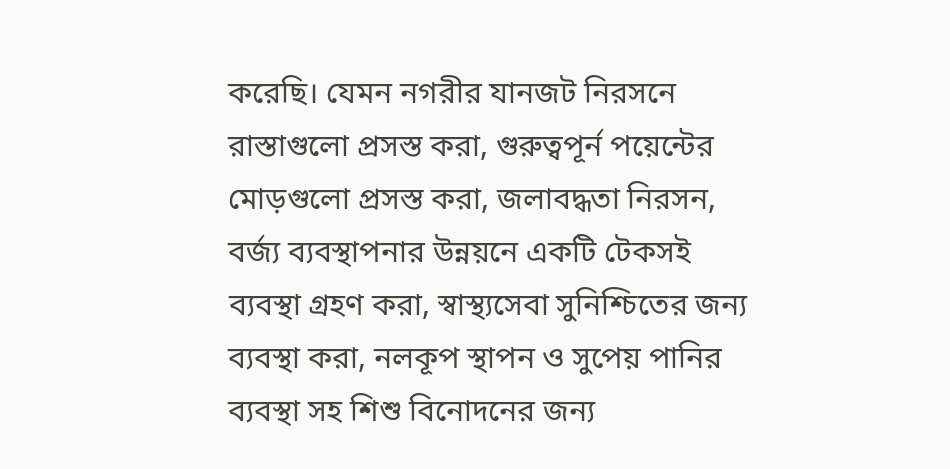করেছি। যেমন নগরীর যানজট নিরসনে রাস্তাগুলো প্রসস্ত করা, গুরুত্বপূর্ন পয়েন্টের মোড়গুলো প্রসস্ত করা, জলাবদ্ধতা নিরসন, বর্জ্য ব্যবস্থাপনার উন্নয়নে একটি টেকসই ব্যবস্থা গ্রহণ করা, স্বাস্থ্যসেবা সুনিশ্চিতের জন্য ব্যবস্থা করা, নলকূপ স্থাপন ও সুপেয় পানির ব্যবস্থা সহ শিশু বিনোদনের জন্য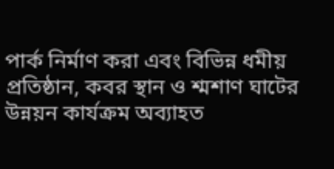পার্ক নির্মাণ করা এবং বিভিন্ন ধমীয় প্রতিষ্ঠান, কবর স্থান ও শ্মশাণ ঘাটের উন্নয়ন কার্যক্রম অব্যাহত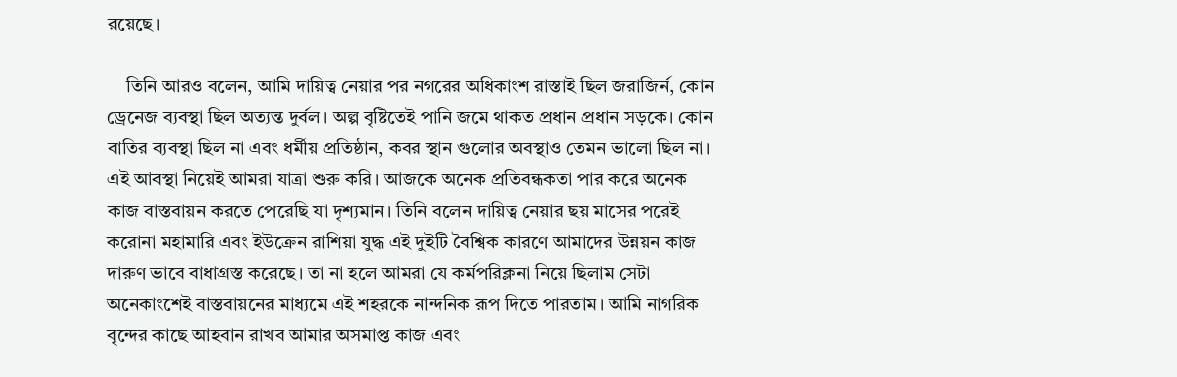রয়েছে।

    তিনি আরও বলেন, আমি দায়িত্ব নেয়ার পর নগরের অধিকাংশ রাস্তাই ছিল জরাজির্ন, কোন ড্রেনেজ ব্যবস্থা ছিল অত্যন্ত দুর্বল। অল্প বৃষ্টিতেই পানি জমে থাকত প্রধান প্রধান সড়কে। কোন বাতির ব্যবস্থা ছিল না এবং ধর্মীয় প্রতিষ্ঠান, কবর স্থান গুলোর অবস্থাও তেমন ভালো ছিল না। এই আবস্থা নিয়েই আমরা যাত্রা শুরু করি। আজকে অনেক প্রতিবন্ধকতা পার করে অনেক কাজ বাস্তবায়ন করতে পেরেছি যা দৃশ্যমান। তিনি বলেন দায়িত্ব নেয়ার ছয় মাসের পরেই করোনা মহামারি এবং ইউক্রেন রাশিয়া যুদ্ধ এই দুইটি বৈশ্বিক কারণে আমাদের উন্নয়ন কাজ দারুণ ভাবে বাধাগ্রস্ত করেছে। তা না হলে আমরা যে কর্মপরিক্লনা নিয়ে ছিলাম সেটা অনেকাংশেই বাস্তবায়নের মাধ্যমে এই শহরকে নান্দনিক রূপ দিতে পারতাম। আমি নাগরিক বৃন্দের কাছে আহবান রাখব আমার অসমাপ্ত কাজ এবং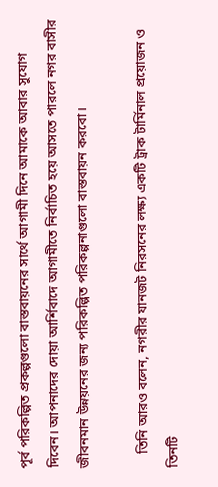পূর্ব পরিকল্পিত প্রকল্পগুলো বাস্তবায়নের সার্থে আগামী দিনে আমাকে আবার সুযোগ দিবেন। আপনাদের দোয়া আর্শিবাদে আগামীতে নির্বাচিত হয়ে আসতে পারলে নগর বাসীর জীবনমান উন্নয়নের জন্য পরিকল্পিত পরিকল্পনাগুলো বাস্তবায়ন করবো।

    তিনি আরও বলেন, নগরীর যানজট নিরসনের লক্ষ্য একটি ট্রাক টার্মিনাল প্রয়োজন ও তিনটি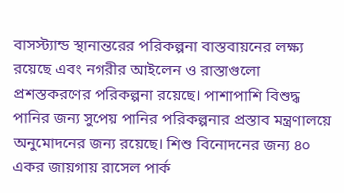বাসস্ট্যান্ড স্থানান্তরের পরিকল্পনা বাস্তবায়নের লক্ষ্য রয়েছে এবং নগরীর আইলেন ও রাস্তাগুলো প্রশস্তকরণের পরিকল্পনা রয়েছে। পাশাপাশি বিশুদ্ধ পানির জন্য সুপেয় পানির পরিকল্পনার প্রস্তাব মন্ত্রণালয়ে অনুমোদনের জন্য রয়েছে। শিশু বিনোদনের জন্য ৪০ একর জায়গায় রাসেল পার্ক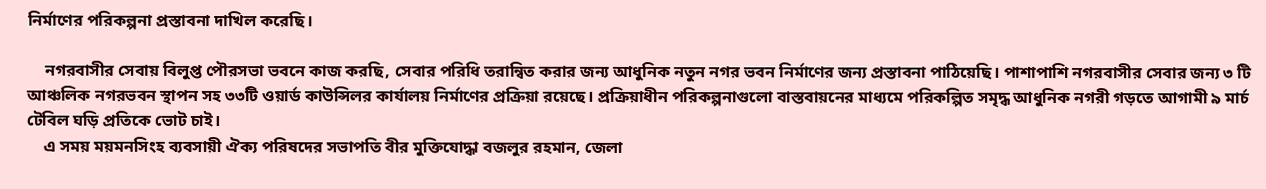নির্মাণের পরিকল্পনা প্রস্তাবনা দাখিল করেছি।

    নগরবাসীর সেবায় বিলুপ্ত পৌরসভা ভবনে কাজ করছি, সেবার পরিধি তরান্বিত করার জন্য আধুনিক নতুন নগর ভবন নির্মাণের জন্য প্রস্তাবনা পাঠিয়েছি। পাশাপাশি নগরবাসীর সেবার জন্য ৩ টি আঞ্চলিক নগরভবন স্থাপন সহ ৩৩টি ওয়ার্ড কাউন্সিলর কার্যালয় নির্মাণের প্রক্রিয়া রয়েছে। প্রক্রিয়াধীন পরিকল্পনাগুলো বাস্তবায়নের মাধ্যমে পরিকল্পিত সমৃদ্ধ আধুনিক নগরী গড়তে আগামী ৯ মার্চ টেবিল ঘড়ি প্রতিকে ভোট চাই।
    এ সময় ময়মনসিংহ ব্যবসায়ী ঐক্য পরিষদের সভাপতি বীর মুক্তিযোদ্ধা বজলুর রহমান, জেলা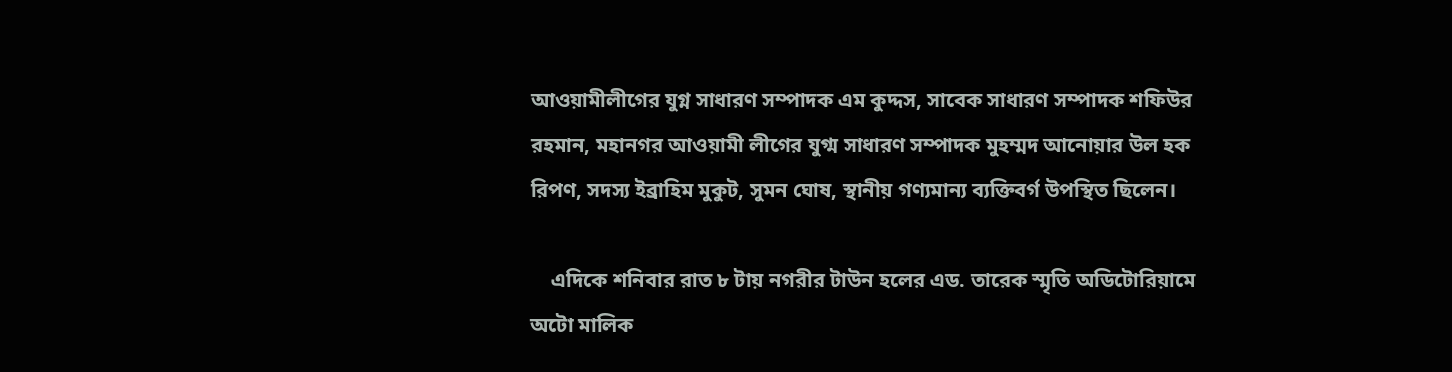আওয়ামীলীগের যুগ্ন সাধারণ সম্পাদক এম কুদ্দস, সাবেক সাধারণ সম্পাদক শফিউর রহমান, মহানগর আওয়ামী লীগের যুগ্ম সাধারণ সম্পাদক মুহম্মদ আনোয়ার উল হক রিপণ, সদস্য ইব্রাহিম মুকুট, সুমন ঘোষ, স্থানীয় গণ্যমান্য ব্যক্তিবর্গ উপস্থিত ছিলেন।

    এদিকে শনিবার রাত ৮ টায় নগরীর টাউন হলের এড. তারেক স্মৃতি অডিটোরিয়ামে অটো মালিক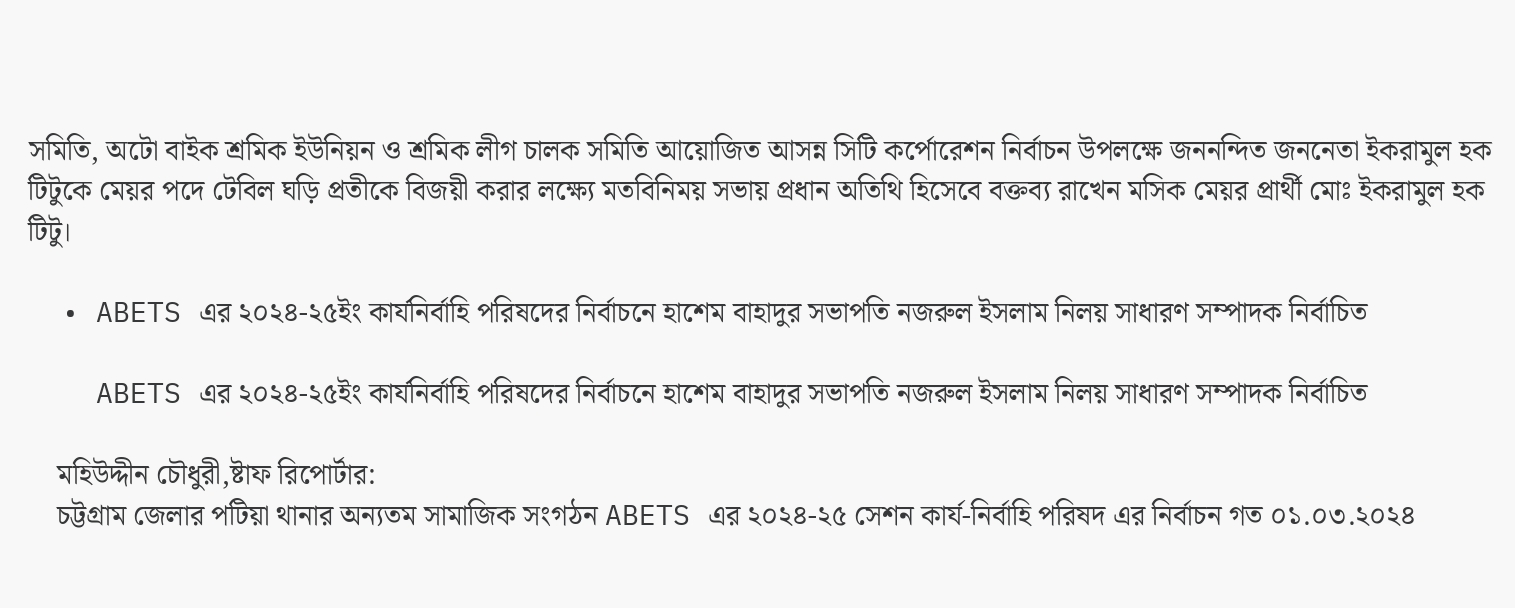সমিতি, অটো বাইক শ্রমিক ইউনিয়ন ও শ্রমিক লীগ চালক সমিতি আয়োজিত আসন্ন সিটি কর্পোরেশন নির্বাচন উপলক্ষে জননন্দিত জননেতা ইকরামুল হক টিটুকে মেয়র পদে টেবিল ঘড়ি প্রতীকে বিজয়ী করার লক্ষ্যে মতবিনিময় সভায় প্রধান অতিথি হিসেবে বক্তব্য রাখেন মসিক মেয়র প্রার্থী মোঃ ইকরামুল হক টিটু।

  • ABETS এর ২০২৪-২৫ইং কার্যনির্বাহি পরিষদের নির্বাচনে হাশেম বাহাদুর সভাপতি নজরুল ইসলাম নিলয় সাধারণ সম্পাদক নির্বাচিত

    ABETS এর ২০২৪-২৫ইং কার্যনির্বাহি পরিষদের নির্বাচনে হাশেম বাহাদুর সভাপতি নজরুল ইসলাম নিলয় সাধারণ সম্পাদক নির্বাচিত

    মহিউদ্দীন চৌধুরী,ষ্টাফ রিপোর্টার:
    চট্টগ্রাম জেলার পটিয়া থানার অন্যতম সামাজিক সংগঠন ABETS এর ২০২৪-২৫ সেশন কার্য-নির্বাহি পরিষদ এর নির্বাচন গত ০১.০৩.২০২৪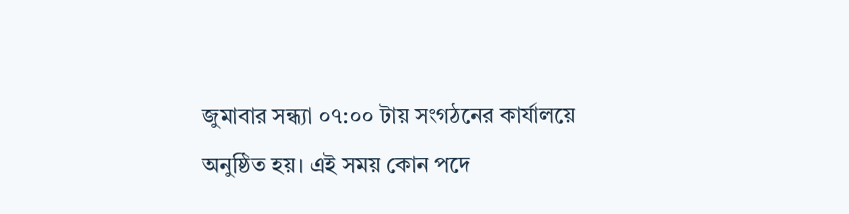জুমাবার সন্ধ্যা ০৭:০০ টায় সংগঠনের কার্যালয়ে অনুষ্ঠিত হয়। এই সময় কোন পদে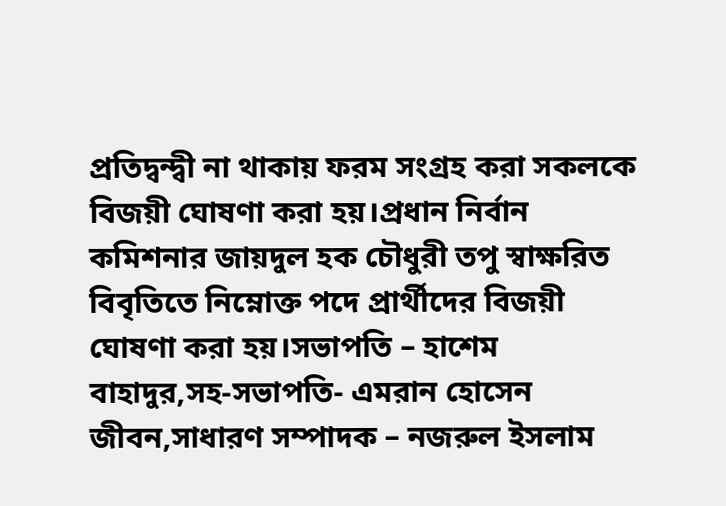প্রতিদ্বন্দ্বী না থাকায় ফরম সংগ্রহ করা সকলকে বিজয়ী ঘোষণা করা হয়।প্রধান নির্বান কমিশনার জায়দুল হক চৌধুরী তপু স্বাক্ষরিত বিবৃতিতে নিম্নোক্ত পদে প্রার্থীদের বিজয়ী ঘোষণা করা হয়।সভাপতি – হাশেম বাহাদুর,সহ-সভাপতি- এমরান হোসেন জীবন,সাধারণ সম্পাদক – নজরুল ইসলাম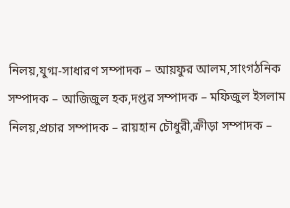নিলয়,যুগ্ম-সাধারণ সম্পাদক – আয়ফুর আলম,সাংগঠনিক সম্পাদক – আজিজুল হক,দপ্তর সম্পাদক – মফিজুল ইসলাম নিলয়,প্রচার সম্পাদক – রায়হান চৌধুরী,ক্রীড়া সম্পাদক –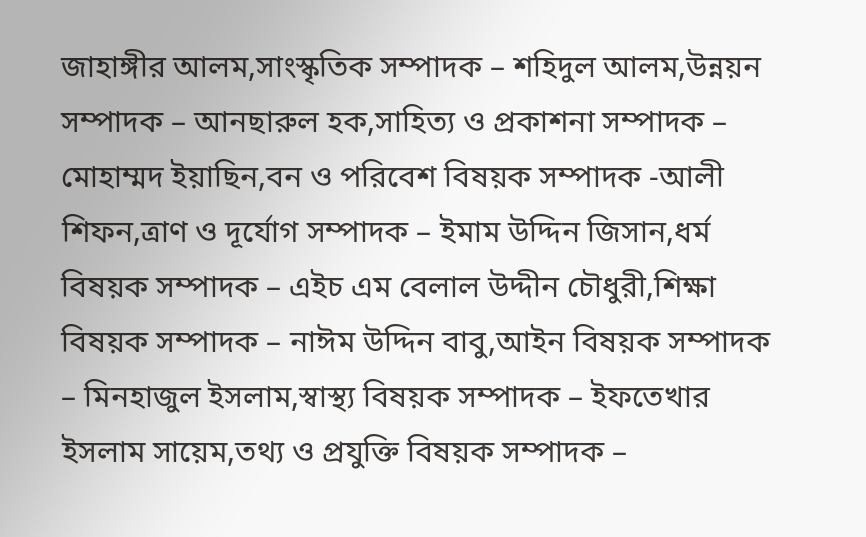জাহাঙ্গীর আলম,সাংস্কৃতিক সম্পাদক – শহিদুল আলম,উন্নয়ন সম্পাদক – আনছারুল হক,সাহিত্য ও প্রকাশনা সম্পাদক – মোহাম্মদ ইয়াছিন,বন ও পরিবেশ বিষয়ক সম্পাদক -আলী শিফন,ত্রাণ ও দূর্যোগ সম্পাদক – ইমাম উদ্দিন জিসান,ধর্ম বিষয়ক সম্পাদক – এইচ এম বেলাল উদ্দীন চৌধুরী,শিক্ষা বিষয়ক সম্পাদক – নাঈম উদ্দিন বাবু,আইন বিষয়ক সম্পাদক – মিনহাজুল ইসলাম,স্বাস্থ্য বিষয়ক সম্পাদক – ইফতেখার ইসলাম সায়েম,তথ্য ও প্রযুক্তি বিষয়ক সম্পাদক –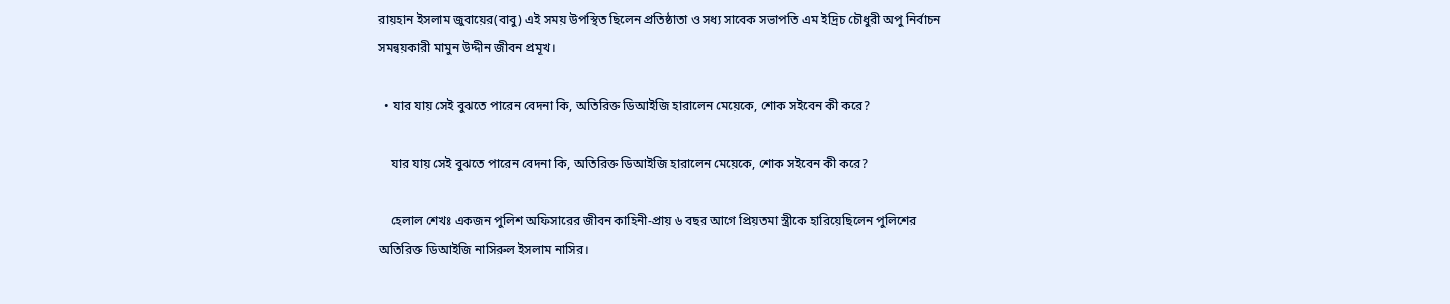রায়হান ইসলাম জুবায়ের(বাবু) এই সময় উপস্থিত ছিলেন প্রতিষ্ঠাতা ও সধ্য সাবেক সভাপতি এম ইদ্রিচ চৌধুরী অপু নির্বাচন সমন্বয়কারী মামুন উদ্দীন জীবন প্রমূখ।

  • যার যায় সেই বুঝতে পারেন বেদনা কি, অতিরিক্ত ডিআইজি হারালেন মেয়েকে, শোক সইবেন কী করে?

    যার যায় সেই বুঝতে পারেন বেদনা কি, অতিরিক্ত ডিআইজি হারালেন মেয়েকে, শোক সইবেন কী করে?

    হেলাল শেখঃ একজন পুলিশ অফিসারের জীবন কাহিনী-প্রায় ৬ বছর আগে প্রিয়তমা স্ত্রীকে হারিয়েছিলেন পুলিশের অতিরিক্ত ডিআইজি নাসিরুল ইসলাম নাসির।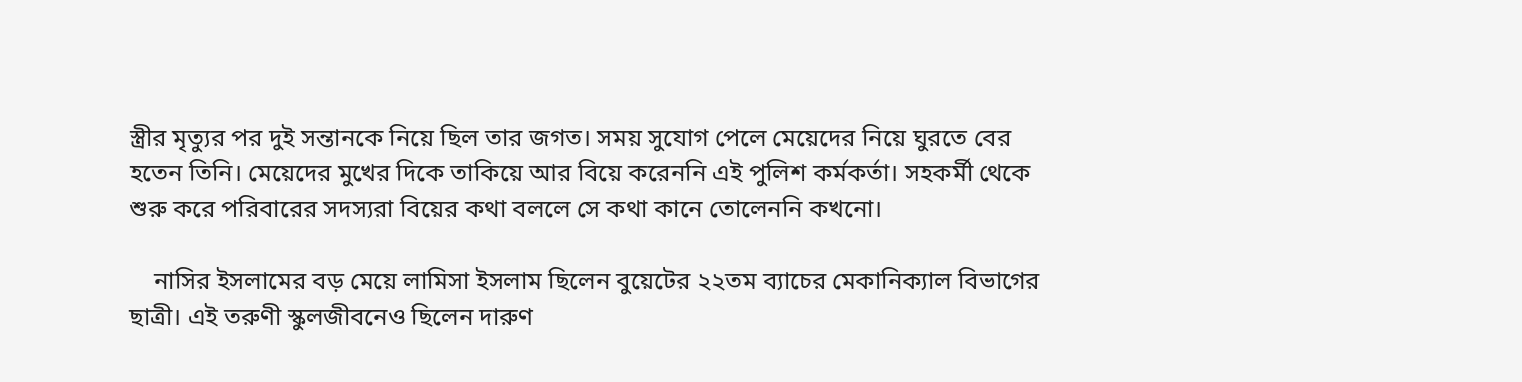স্ত্রীর মৃত্যুর পর দুই সন্তানকে নিয়ে ছিল তার জগত। সময় সুযোগ পেলে মেয়েদের নিয়ে ঘুরতে বের হতেন তিনি। মেয়েদের মুখের দিকে তাকিয়ে আর বিয়ে করেননি এই পুলিশ কর্মকর্তা। সহকর্মী থেকে শুরু করে পরিবারের সদস্যরা বিয়ের কথা বললে সে কথা কানে তোলেননি কখনো।

    নাসির ইসলামের বড় মেয়ে লামিসা ইসলাম ছিলেন বুয়েটের ২২তম ব্যাচের মেকানিক্যাল বিভাগের ছাত্রী। এই তরুণী স্কুলজীবনেও ছিলেন দারুণ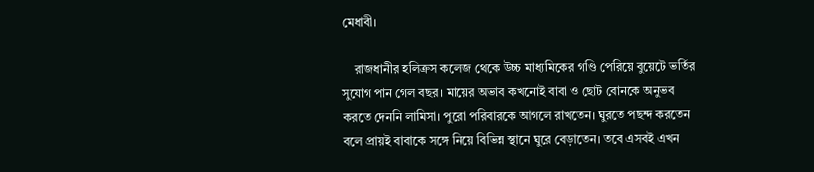মেধাবী।

    রাজধানীর হলিক্রস কলেজ থেকে উচ্চ মাধ্যমিকের গণ্ডি পেরিয়ে বুয়েটে ভর্তির সুযোগ পান গেল বছর। মায়ের অভাব কখনোই বাবা ও ছোট বোনকে অনুভব করতে দেননি লামিসা। পুরো পরিবারকে আগলে রাখতেন। ঘুরতে পছন্দ করতেন বলে প্রায়ই বাবাকে সঙ্গে নিয়ে বিভিন্ন স্থানে ঘুরে বেড়াতেন। তবে এসবই এখন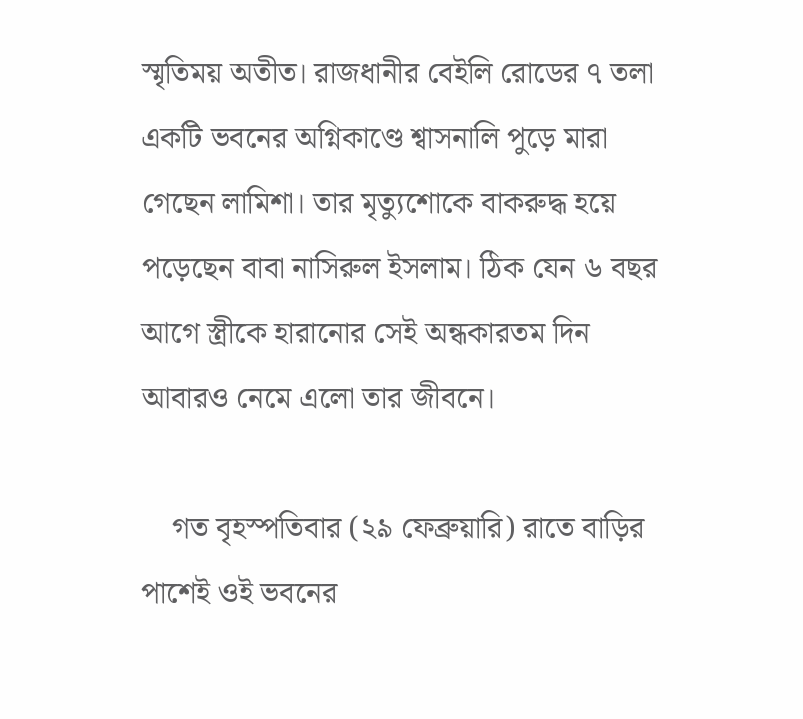স্মৃতিময় অতীত। রাজধানীর বেইলি রোডের ৭ তলা একটি ভবনের অগ্নিকাণ্ডে শ্বাসনালি পুড়ে মারা গেছেন লামিশা। তার মৃত্যুশোকে বাকরুদ্ধ হয়ে পড়েছেন বাবা নাসিরুল ইসলাম। ঠিক যেন ৬ বছর আগে স্ত্রীকে হারানোর সেই অন্ধকারতম দিন আবারও নেমে এলো তার জীবনে।

    গত বৃহস্পতিবার (২৯ ফেব্রুয়ারি) রাতে বাড়ির পাশেই ওই ভবনের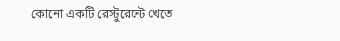কোনো একটি রেস্টুরেন্টে খেতে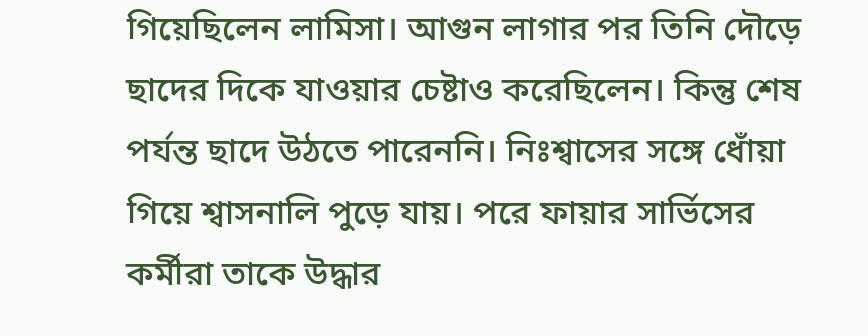গিয়েছিলেন লামিসা। আগুন লাগার পর তিনি দৌড়ে ছাদের দিকে যাওয়ার চেষ্টাও করেছিলেন। কিন্তু শেষ পর্যন্ত ছাদে উঠতে পারেননি। নিঃশ্বাসের সঙ্গে ধোঁয়া গিয়ে শ্বাসনালি পুড়ে যায়। পরে ফায়ার সার্ভিসের কর্মীরা তাকে উদ্ধার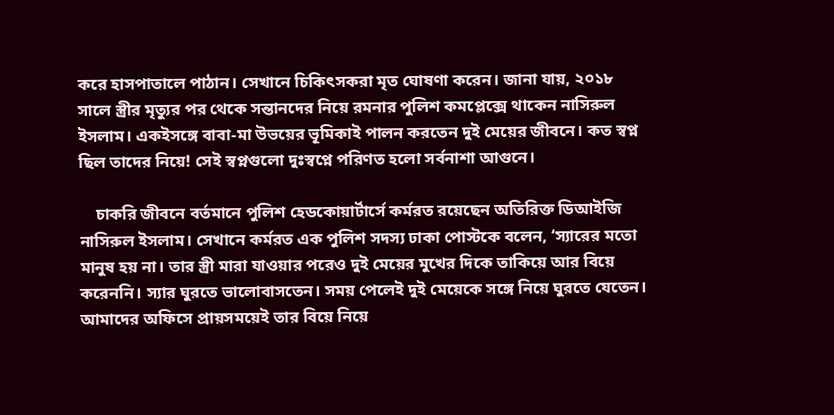করে হাসপাতালে পাঠান। সেখানে চিকিৎসকরা মৃত ঘোষণা করেন। জানা যায়, ২০১৮ সালে স্ত্রীর মৃত্যুর পর থেকে সন্তানদের নিয়ে রমনার পুলিশ কমপ্লেক্সে থাকেন নাসিরুল ইসলাম। একইসঙ্গে বাবা-মা উভয়ের ভূমিকাই পালন করতেন দুই মেয়ের জীবনে। কত স্বপ্ন ছিল তাদের নিয়ে! সেই স্বপ্নগুলো দুঃস্বপ্নে পরিণত হলো সর্বনাশা আগুনে।

    চাকরি জীবনে বর্তমানে পুলিশ হেডকোয়ার্টার্সে কর্মরত রয়েছেন অতিরিক্ত ডিআইজি নাসিরুল ইসলাম। সেখানে কর্মরত এক পুলিশ সদস্য ঢাকা পোস্টকে বলেন, ‘স্যারের মতো মানুষ হয় না। তার স্ত্রী মারা যাওয়ার পরেও দুই মেয়ের মুখের দিকে তাকিয়ে আর বিয়ে করেননি। স্যার ঘুরতে ভালোবাসতেন। সময় পেলেই দুই মেয়েকে সঙ্গে নিয়ে ঘুরতে যেতেন। আমাদের অফিসে প্রায়সময়েই তার বিয়ে নিয়ে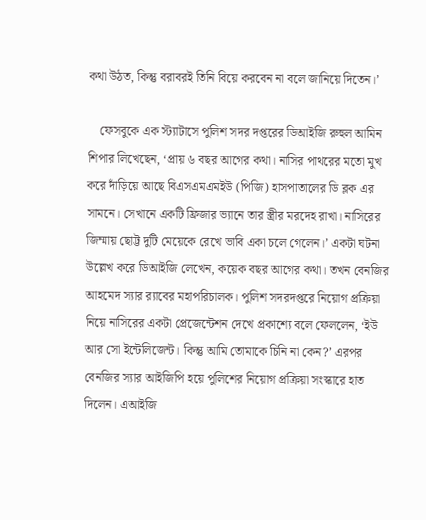কথা উঠত, কিন্তু বরাবরই তিনি বিয়ে করবেন না বলে জানিয়ে দিতেন।’

    ফেসবুকে এক স্ট্যাটাসে পুলিশ সদর দপ্তরের ডিআইজি রুহুল আমিন শিপার লিখেছেন, ‘প্রায় ৬ বছর আগের কথা। নাসির পাথরের মতো মুখ করে দাঁড়িয়ে আছে বিএসএমএমইউ (পিজি) হাসপাতালের ডি ব্লক এর সামনে। সেখানে একটি ফ্রিজার ভ্যানে তার স্ত্রীর মরদেহ রাখা। নাসিরের জিম্মায় ছোট্ট দুটি মেয়েকে রেখে ভাবি একা চলে গেলেন।’ একটা ঘটনা উল্লেখ করে ডিআইজি লেখেন, কয়েক বছর আগের কথা। তখন বেনজির আহমেদ স্যার র‌্যাবের মহাপরিচালক। পুলিশ সদরদপ্তরে নিয়োগ প্রক্রিয়া নিয়ে নাসিরের একটা প্রেজেন্টেশন দেখে প্রকাশ্যে বলে ফেললেন, ‘ইউ আর সো ইন্টেলিজেন্ট। কিন্তু আমি তোমাকে চিনি না কেন?’ এরপর বেনজির স্যার আইজিপি হয়ে পুলিশের নিয়োগ প্রক্রিয়া সংস্কারে হাত দিলেন। এআইজি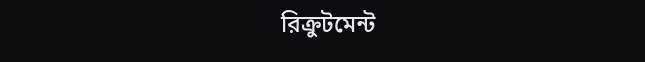রিক্রুটমেন্ট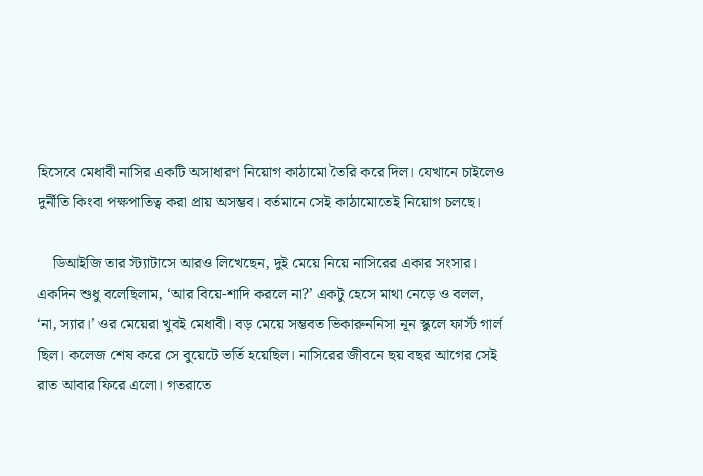হিসেবে মেধাবী নাসির একটি অসাধারণ নিয়োগ কাঠামো তৈরি করে দিল। যেখানে চাইলেও দুর্নীতি কিংবা পক্ষপাতিত্ব করা প্রায় অসম্ভব। বর্তমানে সেই কাঠামোতেই নিয়োগ চলছে।

    ডিআইজি তার স্ট্যাটাসে আরও লিখেছেন, দুই মেয়ে নিয়ে নাসিরের একার সংসার। একদিন শুধু বলেছিলাম, ‘আর বিয়ে-শাদি করলে না?’ একটু হেসে মাথা নেড়ে ও বলল, ‘না, স্যার।’ ওর মেয়েরা খুবই মেধাবী। বড় মেয়ে সম্ভবত ভিকারুননিসা নূন স্কুলে ফার্স্ট গার্ল ছিল। কলেজ শেষ করে সে বুয়েটে ভর্তি হয়েছিল। নাসিরের জীবনে ছয় বছর আগের সেই রাত আবার ফিরে এলো। গতরাতে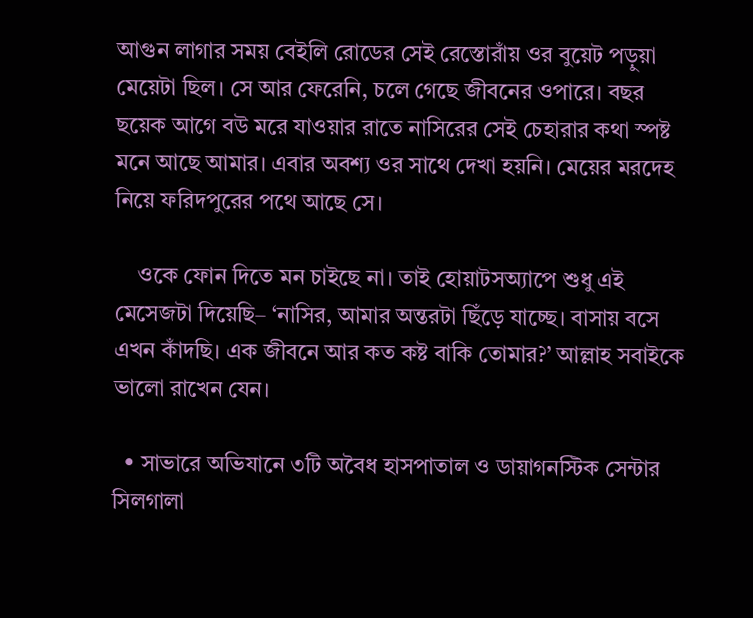আগুন লাগার সময় বেইলি রোডের সেই রেস্তোরাঁয় ওর বুয়েট পড়ুয়া মেয়েটা ছিল। সে আর ফেরেনি, চলে গেছে জীবনের ওপারে। বছর ছয়েক আগে বউ মরে যাওয়ার রাতে নাসিরের সেই চেহারার কথা স্পষ্ট মনে আছে আমার। এবার অবশ্য ওর সাথে দেখা হয়নি। মেয়ের মরদেহ নিয়ে ফরিদপুরের পথে আছে সে।

    ওকে ফোন দিতে মন চাইছে না। তাই হোয়াটসঅ্যাপে শুধু এই মেসেজটা দিয়েছি– ‘নাসির, আমার অন্তরটা ছিঁড়ে যাচ্ছে। বাসায় বসে এখন কাঁদছি। এক জীবনে আর কত কষ্ট বাকি তোমার?’ আল্লাহ সবাইকে ভালো রাখেন যেন।

  • সাভারে অভিযানে ৩টি অবৈধ হাসপাতাল ও ডায়াগনস্টিক সেন্টার সিলগালা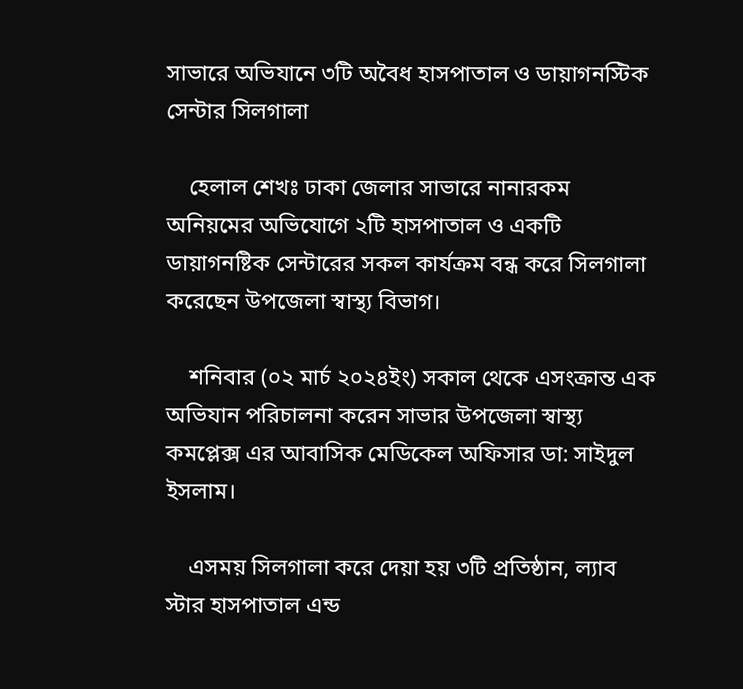সাভারে অভিযানে ৩টি অবৈধ হাসপাতাল ও ডায়াগনস্টিক সেন্টার সিলগালা

    হেলাল শেখঃ ঢাকা জেলার সাভারে নানারকম অনিয়মের অভিযোগে ২টি হাসপাতাল ও একটি ডায়াগনষ্টিক সেন্টারের সকল কার্যক্রম বন্ধ করে সিলগালা করেছেন উপজেলা স্বাস্থ্য বিভাগ।

    শনিবার (০২ মার্চ ২০২৪ইং) সকাল থেকে এসংক্রান্ত এক অভিযান পরিচালনা করেন সাভার উপজেলা স্বাস্থ্য কমপ্লেক্স এর আবাসিক মেডিকেল অফিসার ডা: সাইদুল ইসলাম।

    এসময় সিলগালা করে দেয়া হয় ৩টি প্রতিষ্ঠান, ল্যাব স্টার হাসপাতাল এন্ড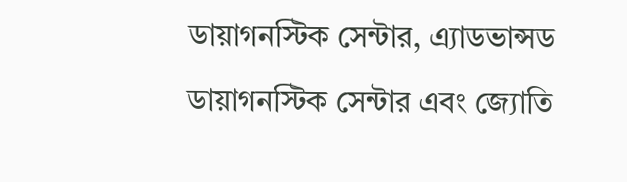ডায়াগনস্টিক সেন্টার, এ্যাডভান্সড ডায়াগনস্টিক সেন্টার এবং জ্যোতি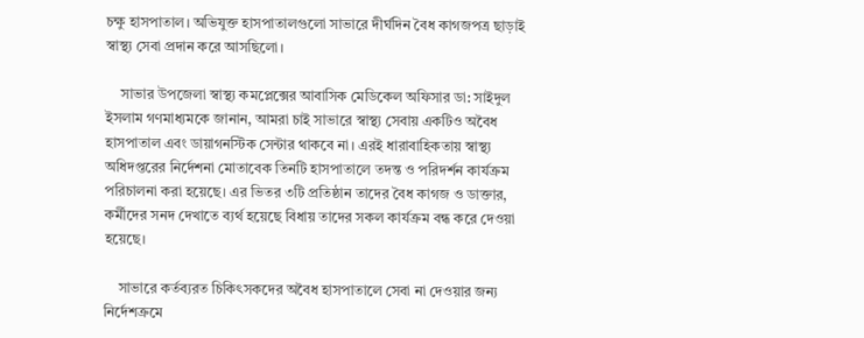চক্ষু হাসপাতাল। অভিযুক্ত হাসপাতালগুলো সাভারে দীর্ঘদিন বৈধ কাগজপত্র ছাড়াই স্বাস্থ্য সেবা প্রদান করে আসছিলো।

    সাভার উপজেলা স্বাস্থ্য কমপ্লেক্সের আবাসিক মেডিকেল অফিসার ডা: সাইদুল ইসলাম গণমাধ্যমকে জানান, আমরা চাই সাভারে স্বাস্থ্য সেবায় একটিও অবৈধ হাসপাতাল এবং ডায়াগনস্টিক সেন্টার থাকবে না। এরই ধারাবাহিকতায় স্বাস্থ্য অধিদপ্তরের নির্দেশনা মোতাবেক তিনটি হাসপাতালে তদন্ত ও পরিদর্শন কার্যক্রম পরিচালনা করা হয়েছে। এর ভিতর ৩টি প্রতিষ্ঠান তাদের বৈধ কাগজ ও ডাক্তার, কর্মীদের সনদ দেখাতে ব্যর্থ হয়েছে বিধায় তাদের সকল কার্যক্রম বন্ধ করে দেওয়া হয়েছে।

    সাভারে কর্তব্যরত চিকিৎসকদের অবৈধ হাসপাতালে সেবা না দেওয়ার জন্য নির্দেশক্রমে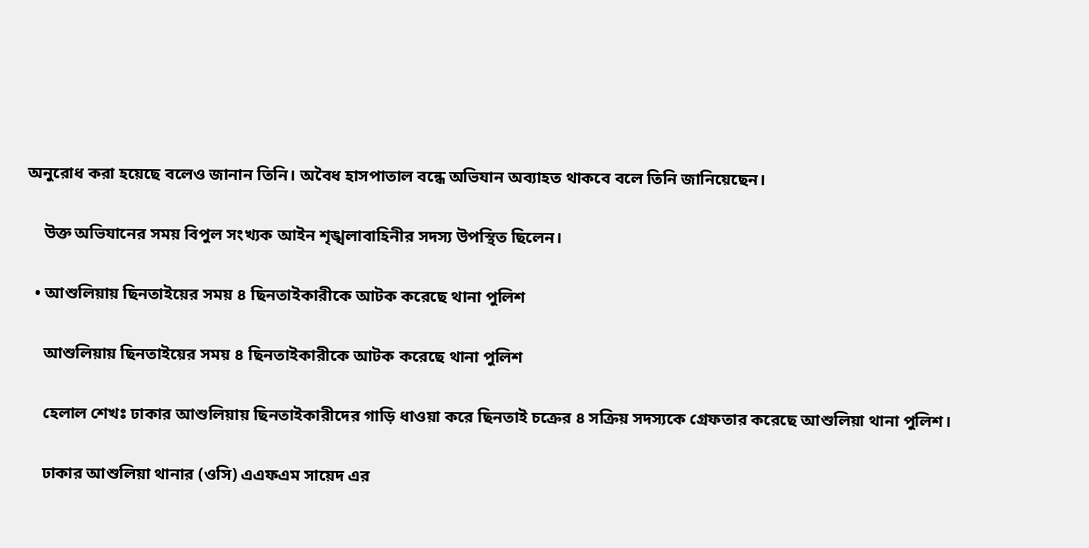অনুরোধ করা হয়েছে বলেও জানান তিনি। অবৈধ হাসপাতাল বন্ধে অভিযান অব্যাহত থাকবে বলে তিনি জানিয়েছেন।

    উক্ত অভিযানের সময় বিপুল সংখ্যক আইন শৃঙ্খলাবাহিনীর সদস্য উপস্থিত ছিলেন।

  • আশুলিয়ায় ছিনতাইয়ের সময় ৪ ছিনতাইকারীকে আটক করেছে থানা পুলিশ

    আশুলিয়ায় ছিনতাইয়ের সময় ৪ ছিনতাইকারীকে আটক করেছে থানা পুলিশ

    হেলাল শেখঃ ঢাকার আশুলিয়ায় ছিনতাইকারীদের গাড়ি ধাওয়া করে ছিনতাই চক্রের ৪ সক্রিয় সদস্যকে গ্রেফতার করেছে আশুলিয়া থানা পুলিশ।

    ঢাকার আশুলিয়া থানার (ওসি) এএফএম সায়েদ এর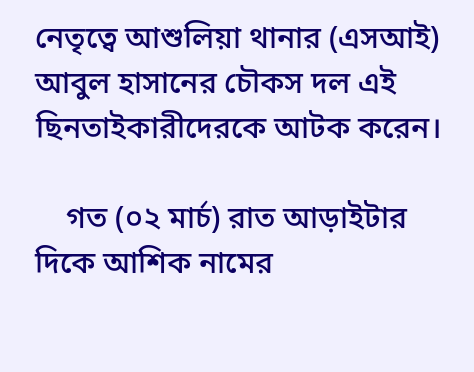নেতৃত্বে আশুলিয়া থানার (এসআই) আবুল হাসানের চৌকস দল এই ছিনতাইকারীদেরকে আটক করেন।

    গত (০২ মার্চ) রাত আড়াইটার দিকে আশিক নামের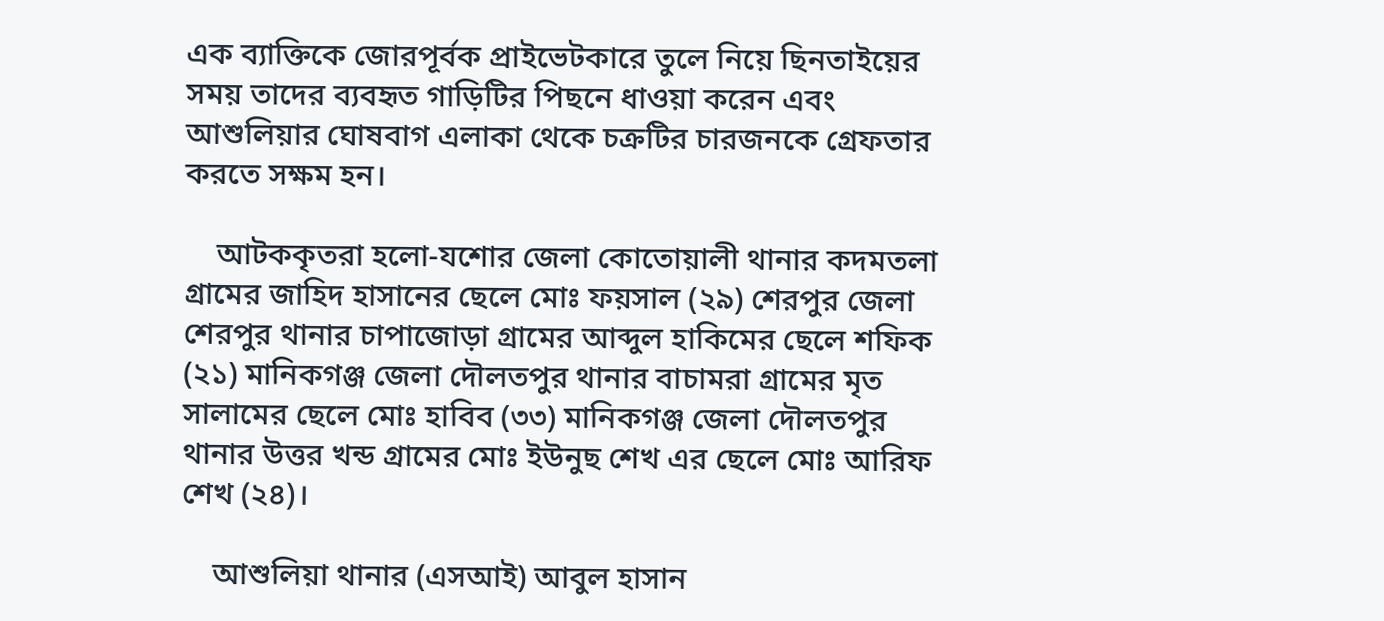এক ব্যাক্তিকে জোরপূর্বক প্রাইভেটকারে তুলে নিয়ে ছিনতাইয়ের সময় তাদের ব্যবহৃত গাড়িটির পিছনে ধাওয়া করেন এবং আশুলিয়ার ঘোষবাগ এলাকা থেকে চক্রটির চারজনকে গ্রেফতার করতে সক্ষম হন।

    আটককৃতরা হলো-যশোর জেলা কোতোয়ালী থানার কদমতলা গ্রামের জাহিদ হাসানের ছেলে মোঃ ফয়সাল (২৯) শেরপুর জেলা শেরপুর থানার চাপাজোড়া গ্রামের আব্দুল হাকিমের ছেলে শফিক (২১) মানিকগঞ্জ জেলা দৌলতপুর থানার বাচামরা গ্রামের মৃত সালামের ছেলে মোঃ হাবিব (৩৩) মানিকগঞ্জ জেলা দৌলতপুর থানার উত্তর খন্ড গ্রামের মোঃ ইউনুছ শেখ এর ছেলে মোঃ আরিফ শেখ (২৪)।

    আশুলিয়া থানার (এসআই) আবুল হাসান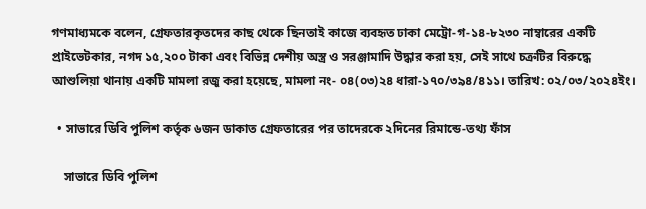গণমাধ্যমকে বলেন, গ্রেফতারকৃতদের কাছ থেকে ছিনতাই কাজে ব্যবহৃত ঢাকা মেট্রো-গ-১৪-৮২৩০ নাম্বারের একটি প্রাইভেটকার, নগদ ১৫,২০০ টাকা এবং বিভিন্ন দেশীয় অস্ত্র ও সরঞ্জামাদি উদ্ধার করা হয়, সেই সাথে চক্রটির বিরুদ্ধে আশুলিয়া থানায় একটি মামলা রজু করা হয়েছে, মামলা নং- ০৪(০৩)২৪ ধারা-১৭০/৩৯৪/৪১১। তারিখ: ০২/০৩/২০২৪ইং।

  • সাভারে ডিবি পুলিশ কর্তৃক ৬জন ডাকাত গ্রেফতারের পর তাদেরকে ২দিনের রিমান্ডে-তথ্য ফাঁস

    সাভারে ডিবি পুলিশ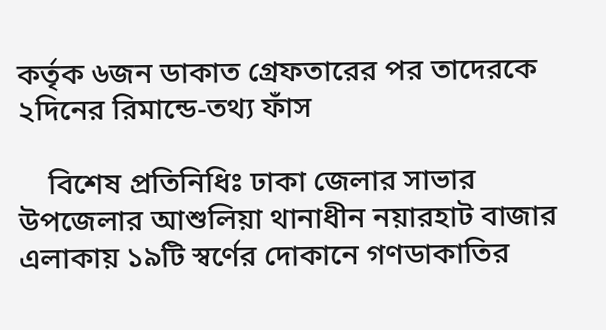কর্তৃক ৬জন ডাকাত গ্রেফতারের পর তাদেরকে ২দিনের রিমান্ডে-তথ্য ফাঁস

    বিশেষ প্রতিনিধিঃ ঢাকা জেলার সাভার উপজেলার আশুলিয়া থানাধীন নয়ারহাট বাজার এলাকায় ১৯টি স্বর্ণের দোকানে গণডাকাতির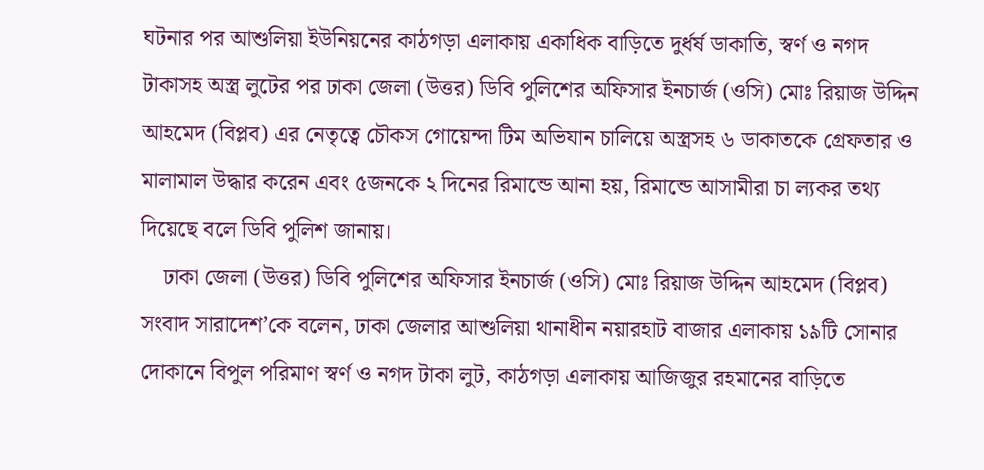ঘটনার পর আশুলিয়া ইউনিয়নের কাঠগড়া এলাকায় একাধিক বাড়িতে দুর্ধর্ষ ডাকাতি, স্বর্ণ ও নগদ টাকাসহ অস্ত্র লুটের পর ঢাকা জেলা (উত্তর) ডিবি পুলিশের অফিসার ইনচার্জ (ওসি) মোঃ রিয়াজ উদ্দিন আহমেদ (বিপ্লব) এর নেতৃত্বে চৌকস গোয়েন্দা টিম অভিযান চালিয়ে অস্ত্রসহ ৬ ডাকাতকে গ্রেফতার ও মালামাল উদ্ধার করেন এবং ৫জনকে ২ দিনের রিমান্ডে আনা হয়, রিমান্ডে আসামীরা চা ল্যকর তথ্য দিয়েছে বলে ডিবি পুলিশ জানায়।
    ঢাকা জেলা (উত্তর) ডিবি পুলিশের অফিসার ইনচার্জ (ওসি) মোঃ রিয়াজ উদ্দিন আহমেদ (বিপ্লব) সংবাদ সারাদেশ’কে বলেন, ঢাকা জেলার আশুলিয়া থানাধীন নয়ারহাট বাজার এলাকায় ১৯টি সোনার দোকানে বিপুল পরিমাণ স্বর্ণ ও নগদ টাকা লুট, কাঠগড়া এলাকায় আজিজুর রহমানের বাড়িতে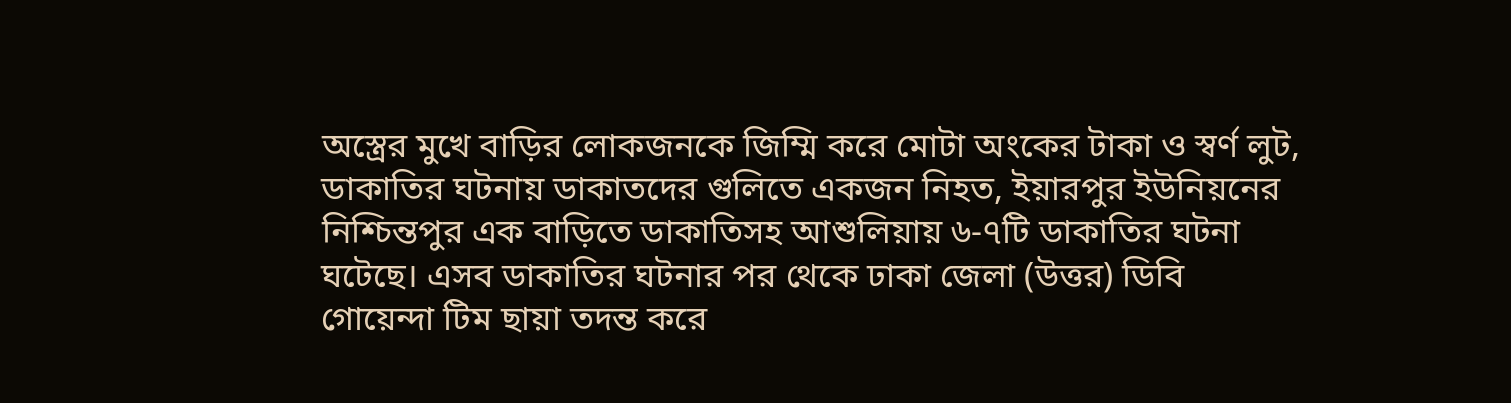অস্ত্রের মুখে বাড়ির লোকজনকে জিম্মি করে মোটা অংকের টাকা ও স্বর্ণ লুট, ডাকাতির ঘটনায় ডাকাতদের গুলিতে একজন নিহত, ইয়ারপুর ইউনিয়নের নিশ্চিন্তপুর এক বাড়িতে ডাকাতিসহ আশুলিয়ায় ৬-৭টি ডাকাতির ঘটনা ঘটেছে। এসব ডাকাতির ঘটনার পর থেকে ঢাকা জেলা (উত্তর) ডিবি গোয়েন্দা টিম ছায়া তদন্ত করে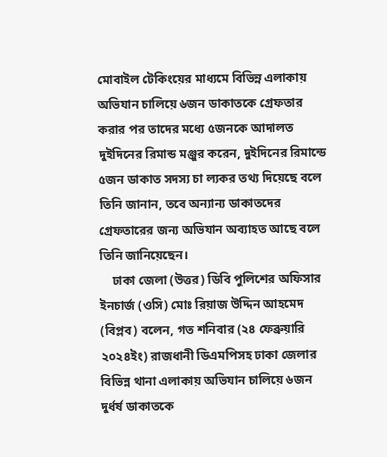মোবাইল টেকিংয়ের মাধ্যমে বিভিন্ন এলাকায় অভিযান চালিয়ে ৬জন ডাকাতকে গ্রেফতার করার পর তাদের মধ্যে ৫জনকে আদালত দুইদিনের রিমান্ড মঞ্জুর করেন, দুইদিনের রিমান্ডে ৫জন ডাকাত সদস্য চা ল্যকর তথ্য দিয়েছে বলে তিনি জানান, তবে অন্যান্য ডাকাতদের গ্রেফতারের জন্য অভিযান অব্যাহত আছে বলে তিনি জানিয়েছেন।
    ঢাকা জেলা (উত্তর) ডিবি পুলিশের অফিসার ইনচার্জ (ওসি) মোঃ রিয়াজ উদ্দিন আহমেদ (বিপ্লব) বলেন, গত শনিবার (২৪ ফেব্রুয়ারি ২০২৪ইং) রাজধানী ডিএমপিসহ ঢাকা জেলার বিভিন্ন থানা এলাকায় অভিযান চালিয়ে ৬জন দুর্ধর্ষ ডাকাতকে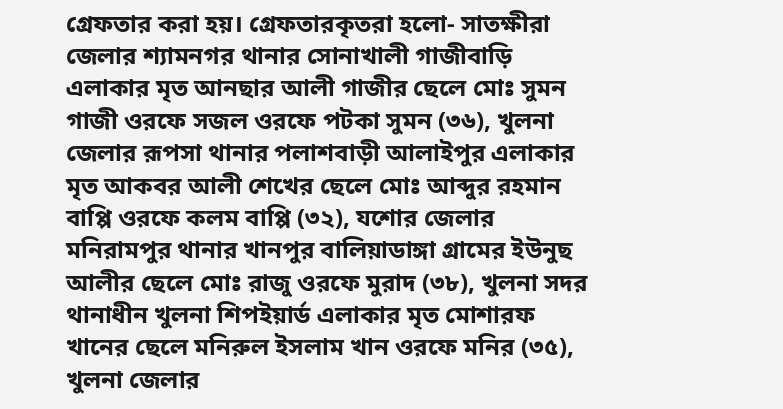গ্রেফতার করা হয়। গ্রেফতারকৃতরা হলো- সাতক্ষীরা জেলার শ্যামনগর থানার সোনাখালী গাজীবাড়ি এলাকার মৃত আনছার আলী গাজীর ছেলে মোঃ সুমন গাজী ওরফে সজল ওরফে পটকা সুমন (৩৬), খুলনা জেলার রূপসা থানার পলাশবাড়ী আলাইপুর এলাকার মৃত আকবর আলী শেখের ছেলে মোঃ আব্দুর রহমান বাপ্পি ওরফে কলম বাপ্পি (৩২), যশোর জেলার মনিরামপুর থানার খানপুর বালিয়াডাঙ্গা গ্রামের ইউনুছ আলীর ছেলে মোঃ রাজু ওরফে মুরাদ (৩৮), খুলনা সদর থানাধীন খুলনা শিপইয়ার্ড এলাকার মৃত মোশারফ খানের ছেলে মনিরুল ইসলাম খান ওরফে মনির (৩৫), খুলনা জেলার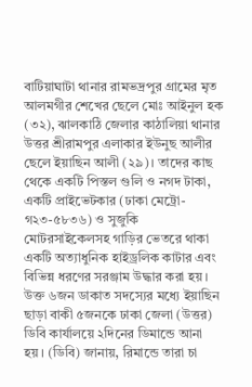বাটিয়াঘাটা থানার রামভদ্রপুর গ্রামের মৃত আলমগীর শেখের ছেলে মোঃ আইনুল হক (৩২), ঝালকাঠি জেলার কাঠালিয়া থানার উত্তর শ্রীরামপুর এলাকার ইউনুছ আলীর ছেলে ইয়াছিন আলী (২৯)। তাদের কাছ থেকে একটি পিস্তল গুলি ও নগদ টাকা, একটি প্রাইভেটকার (ঢাকা মেট্রো-গ২৩-৫৮৩৬) ও সুজুকি মোটরসাইকেলসহ গাড়ির ভেতরে থাকা একটি অত্যাধুনিক হাইড্রলিক কাটার এবং বিভিন্ন ধরণের সরঞ্জাম উদ্ধার করা হয়। উক্ত ৬জন ডাকাত সদস্যের মধ্যে ইয়াছিন ছাড়া বাকী ৫জনকে ঢাকা জেলা (উত্তর) ডিবি কার্যালয়ে ২দিনের ডিমান্ডে আনা হয়। (ডিবি) জানায়, রিমান্ডে তারা চা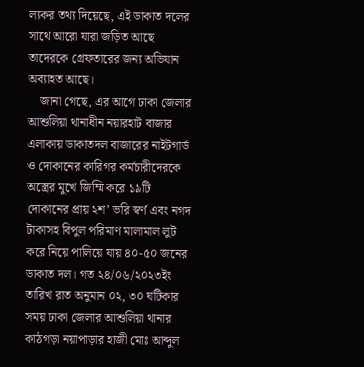ল্যকর তথ্য দিয়েছে, এই ডাকাত দলের সাথে আরো যারা জড়িত আছে তাদেরকে গ্রেফতারের জন্য অভিযান অব্যাহত আছে।
    জানা গেছে, এর আগে ঢাকা জেলার আশুলিয়া থানাধীন নয়ারহাট বাজার এলাকায় ডাকাতদল বাজারের নাইটগার্ড ও দোকানের কারিগর কর্মচারীদেরকে অস্ত্রের মুখে জিম্মি করে ১৯টি দোকানের প্রায় ২শ’ ভরি স্বর্ণ এবং নগদ টাকাসহ বিপুল পরিমাণ মালামাল লুট করে নিয়ে পালিয়ে যায় ৪০-৫০ জনের ডাকাত দল। গত ২৪/০৬/২০২৩ইং তারিখ রাত অনুমান ০২, ৩০ ঘটিকার সময় ঢাকা জেলার আশুলিয়া থানার কাঠগড়া নয়াপাড়ার হাজী মোঃ আব্দুল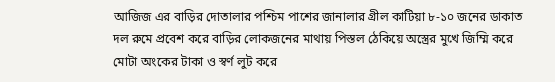আজিজ এর বাড়ির দোতালার পশ্চিম পাশের জানালার গ্রীল কাটিয়া ৮-১০ জনের ডাকাত দল রুমে প্রবেশ করে বাড়ির লোকজনের মাথায় পিস্তল ঠেকিয়ে অস্ত্রের মুখে জিম্মি করে মোটা অংকের টাকা ও স্বর্ণ লুট করে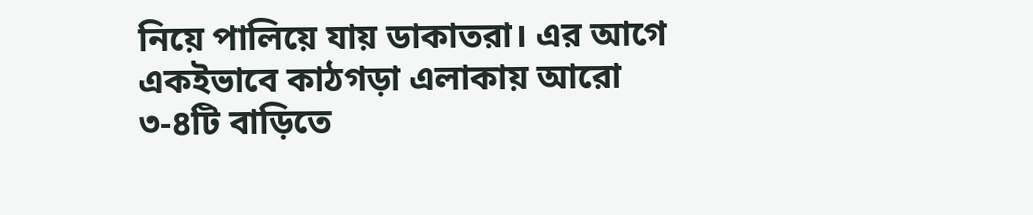নিয়ে পালিয়ে যায় ডাকাতরা। এর আগে একইভাবে কাঠগড়া এলাকায় আরো ৩-৪টি বাড়িতে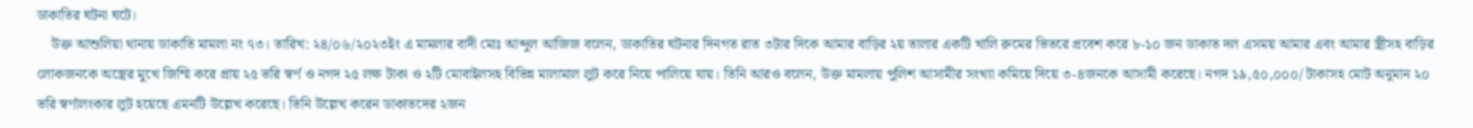ডাকাতির ঘটনা ঘটে।
    উক্ত আশুলিয়া থানায় ডাকাতি মামলা নং ৭৩। তারিখ: ২৪/০৬/২০২৩ইং এ মামলার বাদী মোঃ আব্দুল আজিজ বলেন, ডাকাতির ঘটনার দিনগত রাত ৩টার দিকে আমার বাড়ির ২য় তালার একটি খালি রুমের ভিতরে প্রবেশ করে ৮-১০ জন ডাকাত দল এসময় আমার এবং আমার স্ত্রীসহ বাড়ির লোকজনকে অস্ত্রের মুখে জিম্মি করে প্রায় ২৫ ভরি স্বর্ণ ও নগদ ২৫ লক্ষ টাকা ও ২টি মোবাইলসহ বিভিন্ন মালামাল লুট করে নিয়ে পালিয়ে যায়। তিনি আরও বলেন, উক্ত মামলায় পুলিশ আসামীর সংখ্যা কমিয়ে দিয়ে ৩-৪জনকে আসামী করেছে। নগদ ১৯,৫০,০০০/ টাকাসহ মোট অনুমান ২০ ভরি স্বর্ণালংকার লুট হয়েছে এমনটি উল্লেখ করেছে। তিনি উল্লেখ করেন ডাকাতদের ২জন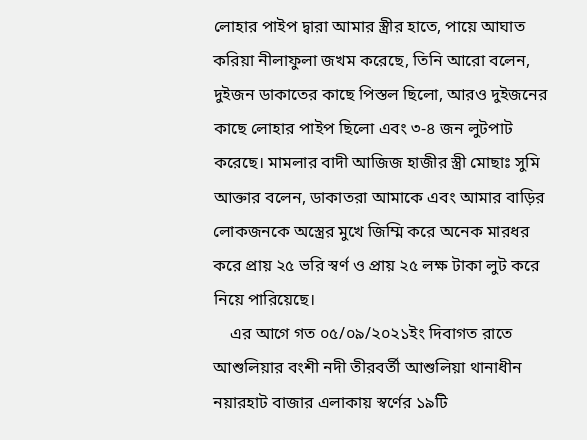লোহার পাইপ দ্বারা আমার স্ত্রীর হাতে, পায়ে আঘাত করিয়া নীলাফুলা জখম করেছে, তিনি আরো বলেন, দুইজন ডাকাতের কাছে পিস্তল ছিলো, আরও দুইজনের কাছে লোহার পাইপ ছিলো এবং ৩-৪ জন লুটপাট করেছে। মামলার বাদী আজিজ হাজীর স্ত্রী মোছাঃ সুমি আক্তার বলেন, ডাকাতরা আমাকে এবং আমার বাড়ির লোকজনকে অস্ত্রের মুখে জিম্মি করে অনেক মারধর করে প্রায় ২৫ ভরি স্বর্ণ ও প্রায় ২৫ লক্ষ টাকা লুট করে নিয়ে পারিয়েছে।
    এর আগে গত ০৫/০৯/২০২১ইং দিবাগত রাতে আশুলিয়ার বংশী নদী তীরবর্তী আশুলিয়া থানাধীন নয়ারহাট বাজার এলাকায় স্বর্ণের ১৯টি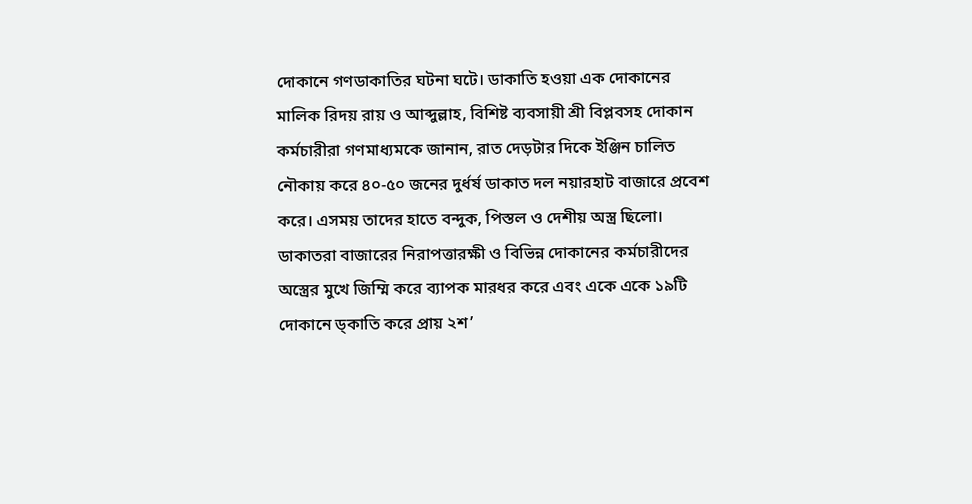দোকানে গণডাকাতির ঘটনা ঘটে। ডাকাতি হওয়া এক দোকানের মালিক রিদয় রায় ও আব্দুল্লাহ, বিশিষ্ট ব্যবসায়ী শ্রী বিপ্লবসহ দোকান কর্মচারীরা গণমাধ্যমকে জানান, রাত দেড়টার দিকে ইঞ্জিন চালিত নৌকায় করে ৪০-৫০ জনের দুর্ধর্ষ ডাকাত দল নয়ারহাট বাজারে প্রবেশ করে। এসময় তাদের হাতে বন্দুক, পিস্তল ও দেশীয় অস্ত্র ছিলো। ডাকাতরা বাজারের নিরাপত্তারক্ষী ও বিভিন্ন দোকানের কর্মচারীদের অস্ত্রের মুখে জিম্মি করে ব্যাপক মারধর করে এবং একে একে ১৯টি দোকানে ড্কাতি করে প্রায় ২শ’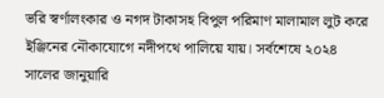ভরি স্বর্ণালংকার ও নগদ টাকাসহ বিপুল পরিমাণ মালামাল লুট করে ইঞ্জিনের নৌকাযোগে নদীপথে পালিয়ে যায়। সর্বশেষে ২০২৪ সালের জানুয়ারি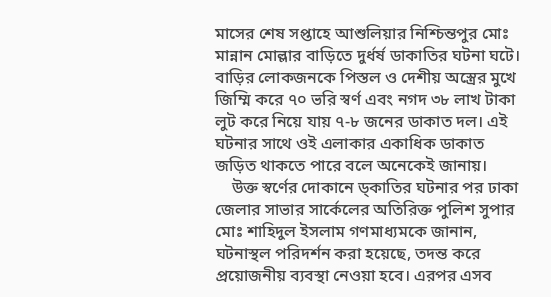মাসের শেষ সপ্তাহে আশুলিয়ার নিশ্চিন্তপুর মোঃ মান্নান মোল্লার বাড়িতে দুর্ধর্ষ ডাকাতির ঘটনা ঘটে। বাড়ির লোকজনকে পিস্তল ও দেশীয় অস্ত্রের মুখে জিম্মি করে ৭০ ভরি স্বর্ণ এবং নগদ ৩৮ লাখ টাকা লুট করে নিয়ে যায় ৭-৮ জনের ডাকাত দল। এই ঘটনার সাথে ওই এলাকার একাধিক ডাকাত জড়িত থাকতে পারে বলে অনেকেই জানায়।
    উক্ত স্বর্ণের দোকানে ড্কাতির ঘটনার পর ঢাকা জেলার সাভার সার্কেলের অতিরিক্ত পুলিশ সুপার মোঃ শাহিদুল ইসলাম গণমাধ্যমকে জানান, ঘটনাস্থল পরিদর্শন করা হয়েছে, তদন্ত করে প্রয়োজনীয় ব্যবস্থা নেওয়া হবে। এরপর এসব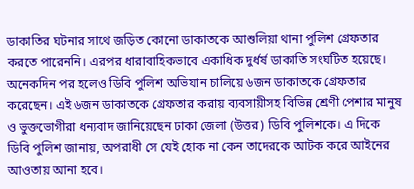ডাকাতির ঘটনার সাথে জড়িত কোনো ডাকাতকে আশুলিয়া থানা পুলিশ গ্রেফতার করতে পারেননি। এরপর ধারাবাহিকভাবে একাধিক দুর্ধর্ষ ডাকাতি সংঘটিত হয়েছে। অনেকদিন পর হলেও ডিবি পুলিশ অভিযান চালিয়ে ৬জন ডাকাতকে গ্রেফতার করেছেন। এই ৬জন ডাকাতকে গ্রেফতার করায় ব্যবসায়ীসহ বিভিন্ন শ্রেণী পেশার মানুষ ও ভুক্তভোগীরা ধন্যবাদ জানিয়েছেন ঢাকা জেলা (উত্তর) ডিবি পুলিশকে। এ দিকে ডিবি পুলিশ জানায়, অপরাধী সে যেই হোক না কেন তাদেরকে আটক করে আইনের আওতায় আনা হবে।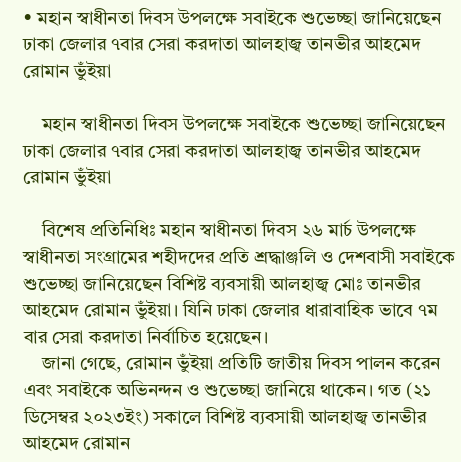• মহান স্বাধীনতা দিবস উপলক্ষে সবাইকে শুভেচ্ছা জানিয়েছেন ঢাকা জেলার ৭বার সেরা করদাতা আলহাজ্ব তানভীর আহমেদ রোমান ভুঁইয়া

    মহান স্বাধীনতা দিবস উপলক্ষে সবাইকে শুভেচ্ছা জানিয়েছেন ঢাকা জেলার ৭বার সেরা করদাতা আলহাজ্ব তানভীর আহমেদ রোমান ভুঁইয়া

    বিশেষ প্রতিনিধিঃ মহান স্বাধীনতা দিবস ২৬ মার্চ উপলক্ষে স্বাধীনতা সংগ্রামের শহীদদের প্রতি শ্রদ্ধাঞ্জলি ও দেশবাসী সবাইকে শুভেচ্ছা জানিয়েছেন বিশিষ্ট ব্যবসায়ী আলহাজ্ব মোঃ তানভীর আহমেদ রোমান ভুঁইয়া। যিনি ঢাকা জেলার ধারাবাহিক ভাবে ৭ম বার সেরা করদাতা নির্বাচিত হয়েছেন।
    জানা গেছে, রোমান ভুঁইয়া প্রতিটি জাতীয় দিবস পালন করেন এবং সবাইকে অভিনন্দন ও শুভেচ্ছা জানিয়ে থাকেন। গত (২১ ডিসেম্বর ২০২৩ইং) সকালে বিশিষ্ট ব্যবসায়ী আলহাজ্ব তানভীর আহমেদ রোমান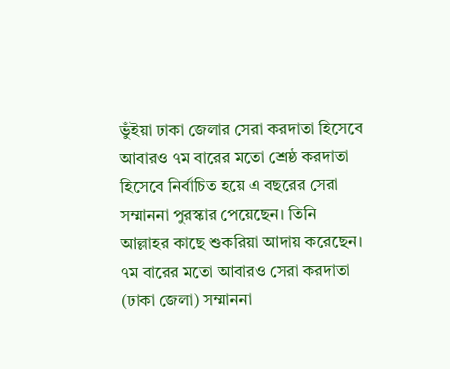ভুঁইয়া ঢাকা জেলার সেরা করদাতা হিসেবে আবারও ৭ম বারের মতো শ্রেষ্ঠ করদাতা হিসেবে নির্বাচিত হয়ে এ বছরের সেরা সম্মাননা পুরস্কার পেয়েছেন। তিনি আল্লাহর কাছে শুকরিয়া আদায় করেছেন। ৭ম বারের মতো আবারও সেরা করদাতা (ঢাকা জেলা) সম্মাননা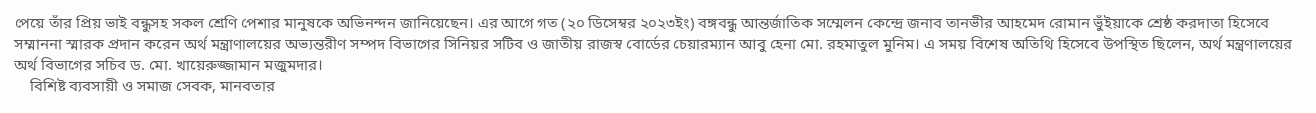পেয়ে তাঁর প্রিয় ভাই বন্ধুসহ সকল শ্রেণি পেশার মানুষকে অভিনন্দন জানিয়েছেন। এর আগে গত (২০ ডিসেম্বর ২০২৩ইং) বঙ্গবন্ধু আন্তর্জাতিক সম্মেলন কেন্দ্রে জনাব তানভীর আহমেদ রোমান ভুঁইয়াকে শ্রেষ্ঠ করদাতা হিসেবে সম্মাননা স্মারক প্রদান করেন অর্থ মন্ত্রাণালয়ের অভ্যন্তরীণ সম্পদ বিভাগের সিনিয়র সটিব ও জাতীয় রাজস্ব বোর্ডের চেয়ারম্যান আবু হেনা মো. রহমাতুল মুনিম। এ সময় বিশেষ অতিথি হিসেবে উপস্থিত ছিলেন, অর্থ মন্ত্রণালয়ের অর্থ বিভাগের সচিব ড. মো. খায়েরুজ্জামান মজুমদার।
    বিশিষ্ট ব্যবসায়ী ও সমাজ সেবক, মানবতার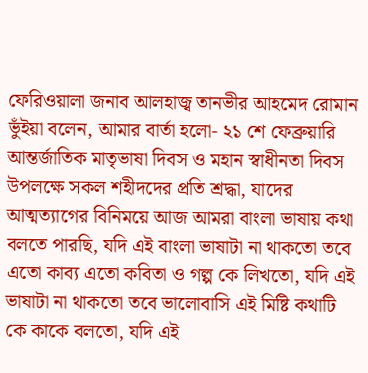ফেরিওয়ালা জনাব আলহাজ্ব তানভীর আহমেদ রোমান ভুঁইয়া বলেন, আমার বার্তা হলো- ২১ শে ফেব্রুয়ারি আন্তর্জাতিক মাতৃভাষা দিবস ও মহান স্বাধীনতা দিবস উপলক্ষে সকল শহীদদের প্রতি শ্রদ্ধা, যাদের আত্মত্যাগের বিনিময়ে আজ আমরা বাংলা ভাষায় কথা বলতে পারছি, যদি এই বাংলা ভাষাটা না থাকতো তবে এতো কাব্য এতো কবিতা ও গল্প কে লিখতো, যদি এই ভাষাটা না থাকতো তবে ভালোবাসি এই মিষ্টি কথাটি কে কাকে বলতো, যদি এই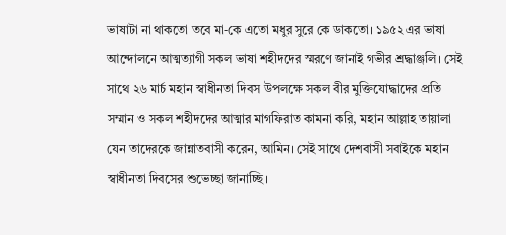ভাষাটা না থাকতো তবে মা-কে এতো মধুর সুরে কে ডাকতো। ১৯৫২ এর ভাষা আন্দোলনে আত্মত্যাগী সকল ভাষা শহীদদের স্মরণে জানাই গভীর শ্রদ্ধাঞ্জলি। সেই সাথে ২৬ মার্চ মহান স্বাধীনতা দিবস উপলক্ষে সকল বীর মুক্তিযোদ্ধাদের প্রতি সম্মান ও সকল শহীদদের আত্মার মাগফিরাত কামনা করি, মহান আল্লাহ তায়ালা যেন তাদেরকে জান্নাতবাসী করেন, আমিন। সেই সাথে দেশবাসী সবাইকে মহান স্বাধীনতা দিবসের শুভেচ্ছা জানাচ্ছি।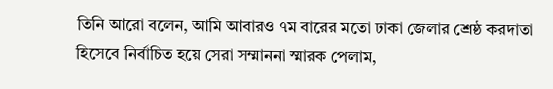তিনি আরো বলেন, আমি আবারও ৭ম বারের মতো ঢাকা জেলার শ্রেষ্ঠ করদাতা হিসেবে নির্বাচিত হয়ে সেরা সম্মাননা স্মারক পেলাম,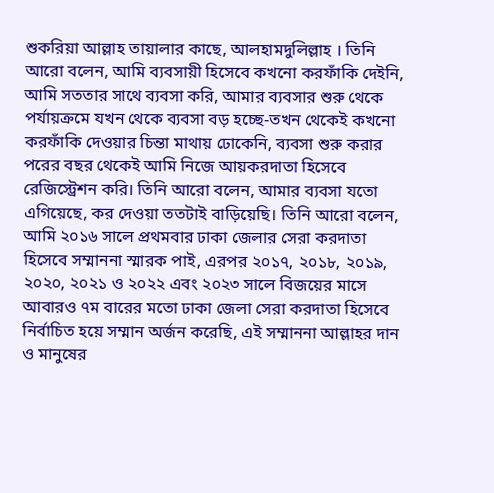শুকরিয়া আল্লাহ তায়ালার কাছে, আলহামদুলিল্লাহ । তিনি আরো বলেন, আমি ব্যবসায়ী হিসেবে কখনো করফাঁকি দেইনি, আমি সততার সাথে ব্যবসা করি, আমার ব্যবসার শুরু থেকে পর্যায়ক্রমে যখন থেকে ব্যবসা বড় হচ্ছে-তখন থেকেই কখনো করফাঁকি দেওয়ার চিন্তা মাথায় ঢোকেনি, ব্যবসা শুরু করার পরের বছর থেকেই আমি নিজে আয়করদাতা হিসেবে রেজিস্ট্রেশন করি। তিনি আরো বলেন, আমার ব্যবসা যতো এগিয়েছে, কর দেওয়া ততটাই বাড়িয়েছি। তিনি আরো বলেন, আমি ২০১৬ সালে প্রথমবার ঢাকা জেলার সেরা করদাতা হিসেবে সম্মাননা স্মারক পাই, এরপর ২০১৭, ২০১৮, ২০১৯, ২০২০, ২০২১ ও ২০২২ এবং ২০২৩ সালে বিজয়ের মাসে আবারও ৭ম বারের মতো ঢাকা জেলা সেরা করদাতা হিসেবে নির্বাচিত হয়ে সম্মান অর্জন করেছি, এই সম্মাননা আল্লাহর দান ও মানুষের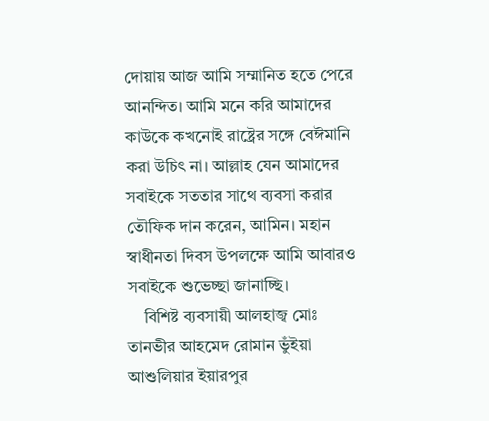দোয়ায় আজ আমি সম্মানিত হতে পেরে আনন্দিত। আমি মনে করি আমাদের কাউকে কখনোই রাষ্ট্রের সঙ্গে বেঈমানি করা উচিৎ না। আল্লাহ যেন আমাদের সবাইকে সততার সাথে ব্যবসা করার তৌফিক দান করেন, আমিন। মহান স্বাধীনতা দিবস উপলক্ষে আমি আবারও সবাইকে শুভেচ্ছা জানাচ্ছি।
    বিশিষ্ট ব্যবসায়ী আলহাজ্ব মোঃ তানভীর আহমেদ রোমান ভুঁইয়া আশুলিয়ার ইয়ারপুর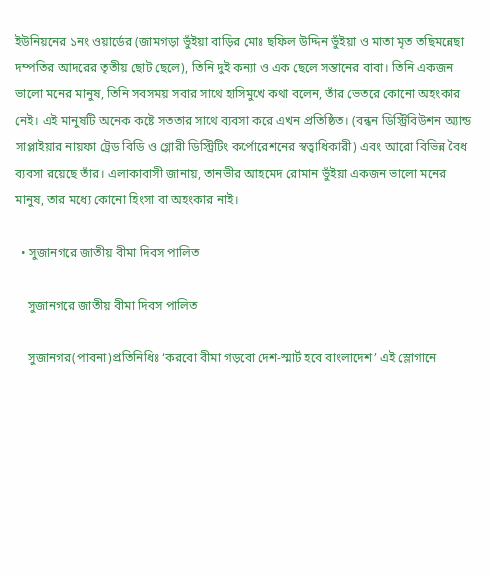ইউনিয়নের ১নং ওয়ার্ডের (জামগড়া ভুঁইয়া বাড়ির মোঃ ছফিল উদ্দিন ভুঁইয়া ও মাতা মৃত তছিমন্নেছা দম্পতির আদরের তৃতীয় ছোট ছেলে), তিনি দুই কন্যা ও এক ছেলে সন্তানের বাবা। তিনি একজন ভালো মনের মানুষ, তিনি সবসময় সবার সাথে হাসিমুখে কথা বলেন, তাঁর ভেতরে কোনো অহংকার নেই। এই মানুষটি অনেক কষ্টে সততার সাথে ব্যবসা করে এখন প্রতিষ্ঠিত। (বন্ধন ডিস্ট্রিবিউশন অ্যান্ড সাপ্লাইয়ার নায়ফা ট্রেড বিডি ও গ্লোরী ডিস্ট্রিটিং কর্পোরেশনের স্বত্বাধিকারী) এবং আরো বিভিন্ন বৈধ ব্যবসা রয়েছে তাঁর। এলাকাবাসী জানায়, তানভীর আহমেদ রোমান ভুঁইয়া একজন ভালো মনের মানুষ, তার মধ্যে কোনো হিংসা বা অহংকার নাই।

  • সুজানগরে জাতীয় বীমা দিবস পালিত

    সুজানগরে জাতীয় বীমা দিবস পালিত

    সুজানগর(পাবনা)প্রতিনিধিঃ ‘করবো বীমা গড়বো দেশ-স্মার্ট হবে বাংলাদেশ’ এই স্লোগানে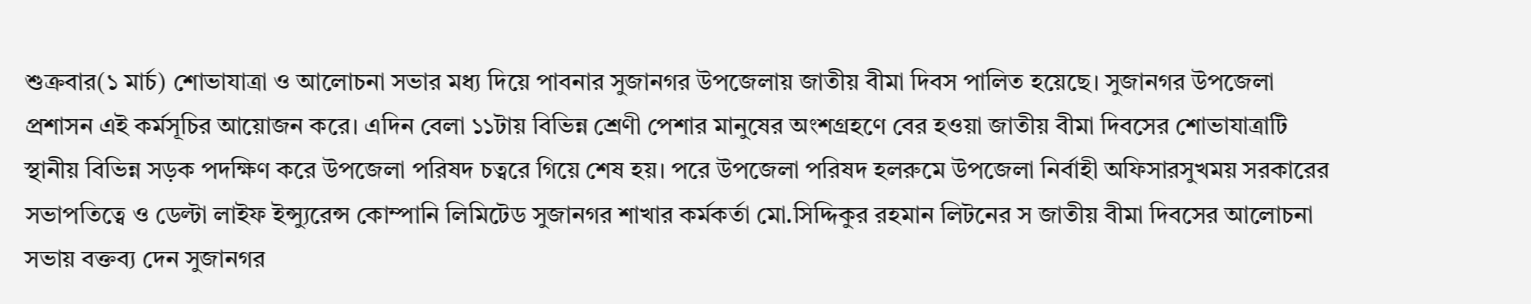শুক্রবার(১ মার্চ) শোভাযাত্রা ও আলোচনা সভার মধ্য দিয়ে পাবনার সুজানগর উপজেলায় জাতীয় বীমা দিবস পালিত হয়েছে। সুজানগর উপজেলা প্রশাসন এই কর্মসূচির আয়োজন করে। এদিন বেলা ১১টায় বিভিন্ন শ্রেণী পেশার মানুষের অংশগ্রহণে বের হওয়া জাতীয় বীমা দিবসের শোভাযাত্রাটি স্থানীয় বিভিন্ন সড়ক পদক্ষিণ করে উপজেলা পরিষদ চত্বরে গিয়ে শেষ হয়। পরে উপজেলা পরিষদ হলরুমে উপজেলা নির্বাহী অফিসারসুখময় সরকারের সভাপতিত্বে ও ডেল্টা লাইফ ইন্স্যুরেন্স কোম্পানি লিমিটেড সুজানগর শাখার কর্মকর্তা মো.সিদ্দিকুর রহমান লিটনের স জাতীয় বীমা দিবসের আলোচনা সভায় বক্তব্য দেন সুজানগর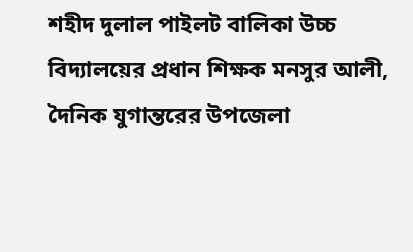শহীদ দুলাল পাইলট বালিকা উচ্চ বিদ্যালয়ের প্রধান শিক্ষক মনসুর আলী, দৈনিক যুগান্তরের উপজেলা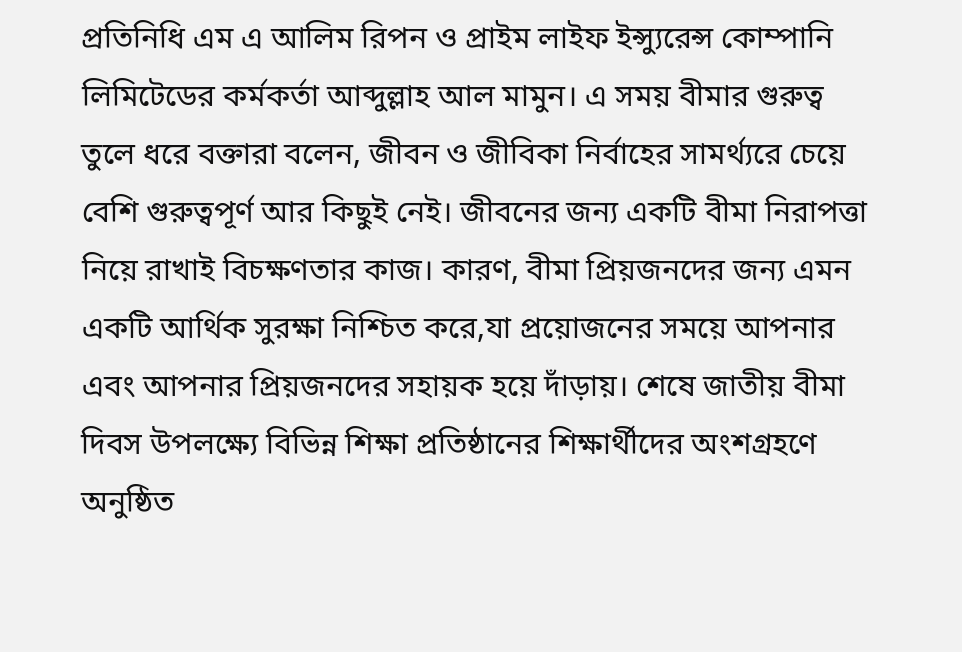প্রতিনিধি এম এ আলিম রিপন ও প্রাইম লাইফ ইন্স্যুরেন্স কোম্পানি লিমিটেডের কর্মকর্তা আব্দুল্লাহ আল মামুন। এ সময় বীমার গুরুত্ব তুলে ধরে বক্তারা বলেন, জীবন ও জীবিকা নির্বাহের সামর্থ্যরে চেয়ে বেশি গুরুত্বপূর্ণ আর কিছুই নেই। জীবনের জন্য একটি বীমা নিরাপত্তা নিয়ে রাখাই বিচক্ষণতার কাজ। কারণ, বীমা প্রিয়জনদের জন্য এমন একটি আর্থিক সুরক্ষা নিশ্চিত করে,যা প্রয়োজনের সময়ে আপনার এবং আপনার প্রিয়জনদের সহায়ক হয়ে দাঁড়ায়। শেষে জাতীয় বীমা দিবস উপলক্ষ্যে বিভিন্ন শিক্ষা প্রতিষ্ঠানের শিক্ষার্থীদের অংশগ্রহণে অনুষ্ঠিত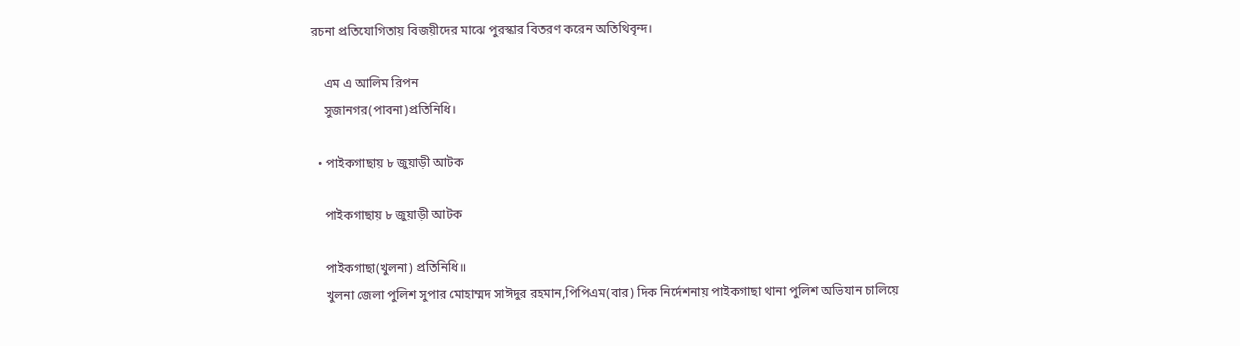রচনা প্রতিযোগিতায় বিজয়ীদের মাঝে পুরস্কার বিতরণ করেন অতিথিবৃন্দ।

    এম এ আলিম রিপন
    সুজানগর(পাবনা)প্রতিনিধি।

  • পাইকগাছায় ৮ জুয়াড়ী আটক

    পাইকগাছায় ৮ জুয়াড়ী আটক

    পাইকগাছা(খুলনা) প্রতিনিধি॥
    খুলনা জেলা পুলিশ সুপার মোহাম্মদ সাঈদুর রহমান,পিপিএম(বার) দিক নির্দেশনায় পাইকগাছা থানা পুলিশ অভিযান চালিয়ে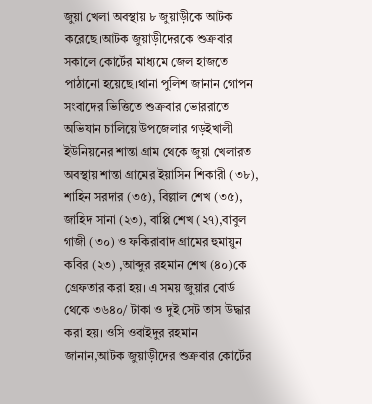জুয়া খেলা অবস্থায় ৮ জুয়াড়ীকে আটক করেছে।আটক জুয়াড়ীদেরকে শুক্রবার সকালে কোর্টের মাধ্যমে জেল হাজতে পাঠানো হয়েছে।থানা পুলিশ জানান গোপন সংবাদের ভিত্তিতে শুক্রবার ভোররাতে অভিযান চালিয়ে উপজেলার গড়ইখালী ইউনিয়নের শান্তা গ্রাম থেকে জুয়া খেলারত অবস্থায় শান্তা গ্রামের ইয়াসিন শিকারী (৩৮), শাহিন সরদার (৩৫), বিল্লাল শেখ (৩৫), জাহিদ সানা (২৩), বাপ্পি শেখ (২৭),বাবুল গাজী (৩০) ও ফকিরাবাদ গ্রামের হুমায়ুন কবির (২৩) ,আব্দুর রহমান শেখ (৪০)কে গ্রেফতার করা হয়। এ সময় জুয়ার বোর্ড থেকে ৩৬৪০/ টাকা ও দুই সেট তাস উদ্ধার করা হয়। ওসি ওবাইদুর রহমান জানান,আটক জুয়াড়ীদের শুক্রবার কোর্টের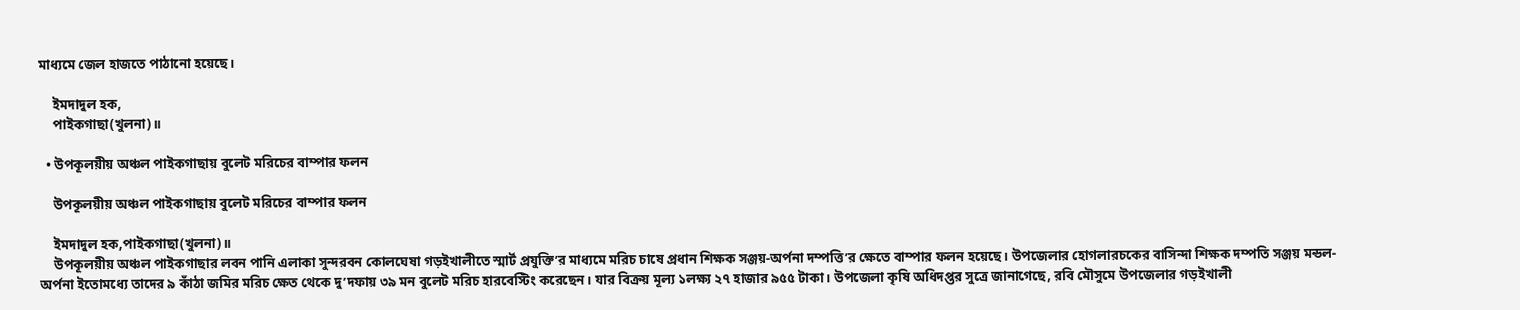মাধ্যমে জেল হাজতে পাঠানো হয়েছে।

    ইমদাদুল হক,
    পাইকগাছা(খুলনা)॥

  • উপকূলয়ীয় অঞ্চল পাইকগাছায় বুলেট মরিচের বাম্পার ফলন

    উপকূলয়ীয় অঞ্চল পাইকগাছায় বুলেট মরিচের বাম্পার ফলন

    ইমদাদুল হক,পাইকগাছা(খুলনা)॥
    উপকূলয়ীয় অঞ্চল পাইকগাছার লবন পানি এলাকা সুন্দরবন কোলঘেষা গড়ইখালীতে স্মার্ট প্রযুক্তি’র মাধ্যমে মরিচ চাষে প্রধান শিক্ষক সঞ্জয়-অর্পনা দম্পত্তি’র ক্ষেতে বাম্পার ফলন হয়েছে। উপজেলার হোগলারচকের বাসিন্দা শিক্ষক দম্পতি সঞ্জয় মন্ডল-অর্পনা ইতোমধ্যে তাদের ৯ কাঁঠা জমির মরিচ ক্ষেত থেকে দু’দফায় ৩৯ মন বুলেট মরিচ হারবেস্টিং করেছেন। যার বিক্রয় মূল্য ১লক্ষ্য ২৭ হাজার ৯৫৫ টাকা। উপজেলা কৃষি অধিদপ্তর সুত্রে জানাগেছে, রবি মৌসুমে উপজেলার গড়ইখালী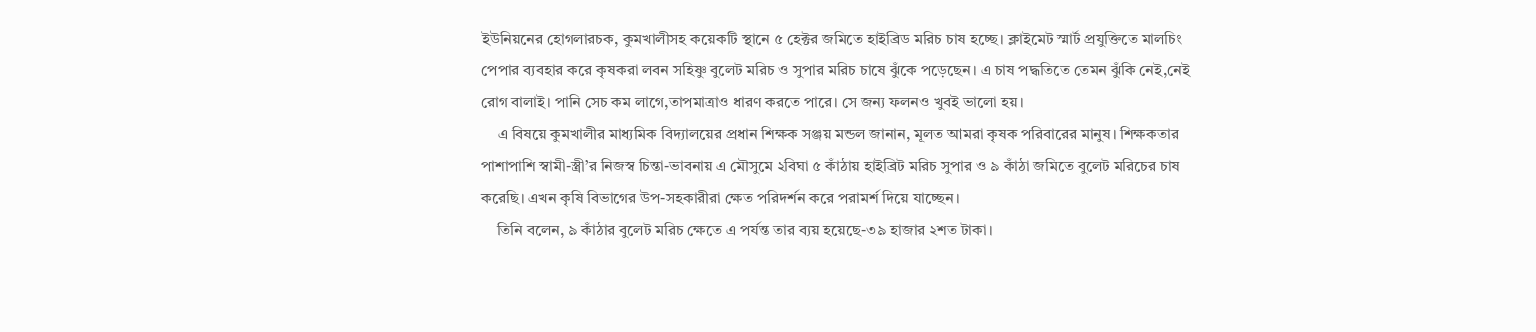ইউনিয়নের হোগলারচক, কুমখালীসহ কয়েকটি স্থানে ৫ হেক্টর জমিতে হাইব্রিড মরিচ চাষ হচ্ছে। ক্লাইমেট স্মার্ট প্রযুক্তিতে মালচিং পেপার ব্যবহার করে কৃষকরা লবন সহিষ্ণু বুলেট মরিচ ও সুপার মরিচ চাষে ঝুঁকে পড়েছেন। এ চাষ পদ্ধতিতে তেমন ঝুঁকি নেই,নেই রোগ বালাই। পানি সেচ কম লাগে,তাপমাত্রাও ধারণ করতে পারে। সে জন্য ফলনও খুবই ভালো হয়।
    এ বিষয়ে কুমখালীর মাধ্যমিক বিদ্যালয়ের প্রধান শিক্ষক সঞ্জয় মন্ডল জানান, মূলত আমরা কৃষক পরিবারের মানুষ। শিক্ষকতার পাশাপাশি স্বামী-স্ত্রী’র নিজস্ব চিন্তা-ভাবনায় এ মৌসুমে ২বিঘা ৫ কাঁঠায় হাইব্রিট মরিচ সুপার ও ৯ কাঁঠা জমিতে বুলেট মরিচের চাষ করেছি। এখন কৃষি বিভাগের উপ-সহকারীরা ক্ষেত পরিদর্শন করে পরামর্শ দিয়ে যাচ্ছেন।
    তিনি বলেন, ৯ কাঁঠার বুলেট মরিচ ক্ষেতে এ পর্যন্ত তার ব্যয় হয়েছে-৩৯ হাজার ২শত টাকা।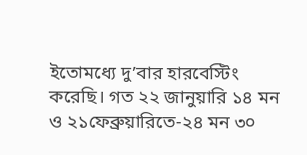ইতোমধ্যে দু’বার হারবেস্টিং করেছি। গত ২২ জানুয়ারি ১৪ মন ও ২১ফেব্রুয়ারিতে-২৪ মন ৩০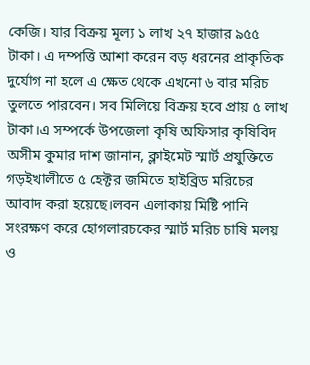কেজি। যার বিক্রয় মূল্য ১ লাখ ২৭ হাজার ৯৫৫ টাকা। এ দম্পত্তি আশা করেন বড় ধরনের প্রাকৃতিক দুর্যোগ না হলে এ ক্ষেত থেকে এখনো ৬ বার মরিচ তুলতে পারবেন। সব মিলিয়ে বিক্রয় হবে প্রায় ৫ লাখ টাকা।এ সম্পর্কে উপজেলা কৃষি অফিসার কৃষিবিদ অসীম কুমার দাশ জানান, ক্লাইমেট স্মার্ট প্রযুক্তিতে গড়ইখালীতে ৫ হেক্টর জমিতে হাইব্রিড মরিচের আবাদ করা হয়েছে।লবন এলাকায় মিষ্টি পানি সংরক্ষণ করে হোগলারচকের স্মার্ট মরিচ চাষি মলয় ও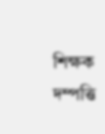শিক্ষক দম্পত্তি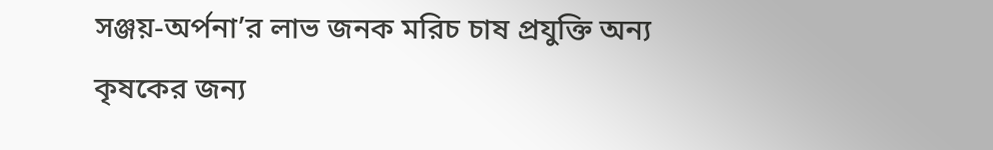সঞ্জয়-অর্পনা’র লাভ জনক মরিচ চাষ প্রযুক্তি অন্য কৃষকের জন্য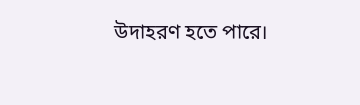উদাহরণ হতে পারে।